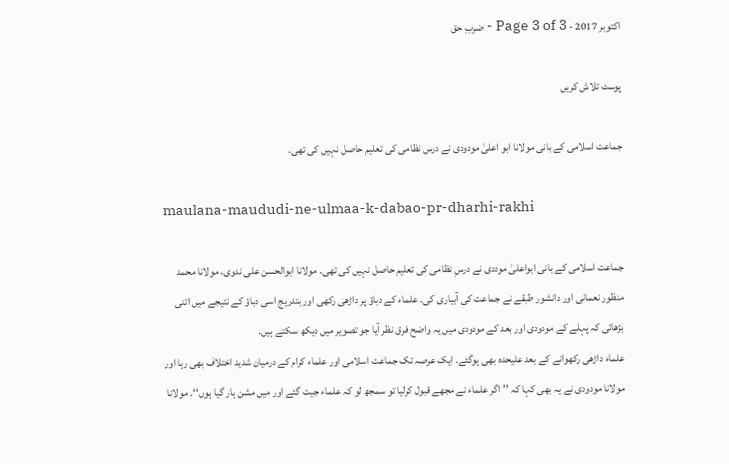اکتوبر 2017 - Page 3 of 3 - ضربِ حق

پوسٹ تلاش کریں

جماعت اسلامی کے بانی مولانا ابو اعلیٰ مودودی نے درس نظامی کی تعلیم حاصل نہیں کی تھی.

maulana-maududi-ne-ulmaa-k-dabao-pr-dharhi-rakhi

جماعت اسلامی کے بانی ابواعلیٰ موددی نے درسِ نظامی کی تعلیم حاصل نہیں کی تھی۔ مولانا ابوالحسن علی ندوی، مولانا محمد منظور نعمانی اور دانشور طبقے نے جماعت کی آبیاری کی۔ علماء کے دباؤ پر داڑھی رکھی اور بتدریج اسی دباؤ کے نتیجے میں اتنی بڑھائی کہ پہلے کے مودودی اور بعد کے مودودی میں یہ واضح فرق نظر آیا جو تصویر میں دیکھ سکتے ہیں۔
علماء داڑھی رکھوانے کے بعد علیحدہ بھی ہوگئے۔ ایک عرصہ تک جماعت اسلامی اور علماء کرام کے درمیان شدید اختلاف بھی رہا اور مولانا مودودی نے یہ بھی کہا کہ ’’ اگر علماء نے مجھے قبول کرلیا تو سمجھ لو کہ علماء جیت گئے اور میں مشن ہار گیا ہوں‘‘۔ مولانا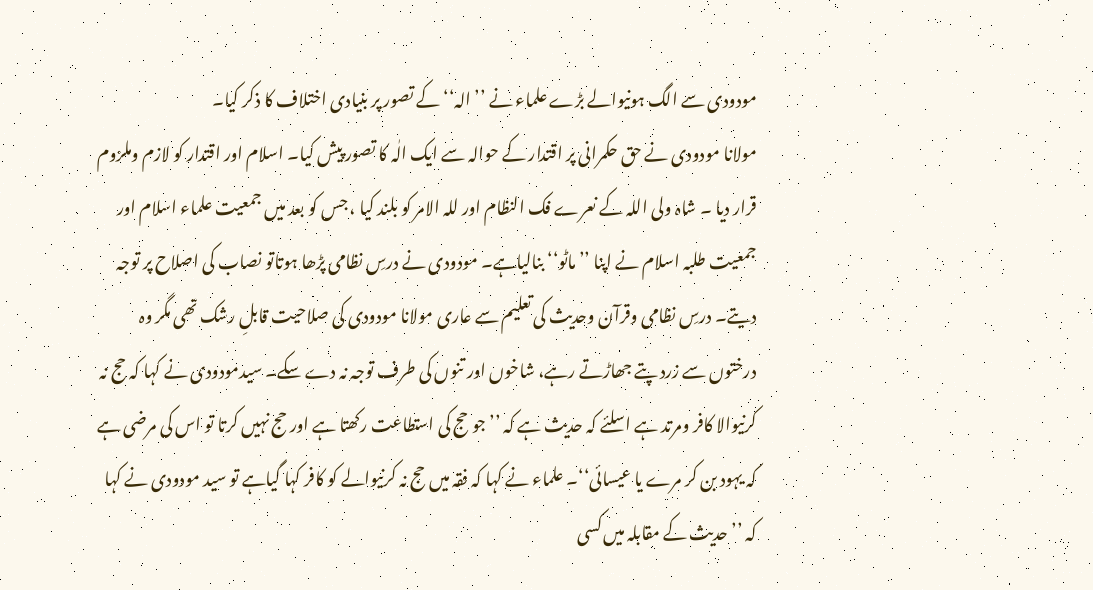مودودی سے الگ ہونیوالے بڑے علماء نے ’’ الہ‘‘ کے تصور پر بنیادی اختلاف کا ذکر کیا۔
مولانا مودودی نے حق حکمرانی پر اقتدار کے حوالہ سے ایک الٰہ کا تصور پیش کیا۔ اسلام اور اقتدار کو لازم وملزوم قرار دیا ۔ شاہ ولی اللہ کے نعرے فک النظام اور للہ الامر کو بلند کیا ، جس کو بعد میں جمعیت علماء اسلام اور جمعیت طلبہ اسلام نے اپنا ’’ماٹو‘‘ بنالیاہے۔ مودودی نے درسِ نظامی پڑھا ہوتاتو نصاب کی اصلاح پر توجہ دیتے۔ درسِ نظامی وقرآن وحدیث کی تعلیم سے عاری مولانا مودودی کی صلاحیت قابلِ رشک تھی مگر وہ درختوں سے زرد پتے جھاڑتے رہے، شاخوں اور تنوں کی طرف توجہ نہ دے سکے۔ سیدمودودی نے کہا کہ حج نہ کرنیوالا کافر ومرتد ہے اسلئے کہ حدیث ہے کہ ’’جو حج کی استطاعت رکھتا ہے اور حج نہیں کرتا تو اس کی مرضی ہے کہ یہود بن کر مرے یا عیسائی‘‘۔ علماء نے کہا کہ فقہ میں حج نہ کرنیوالے کو کافر کہا گیاہے تو سید مودودی نے کہا کہ ’’حدیث کے مقابلہ میں کسی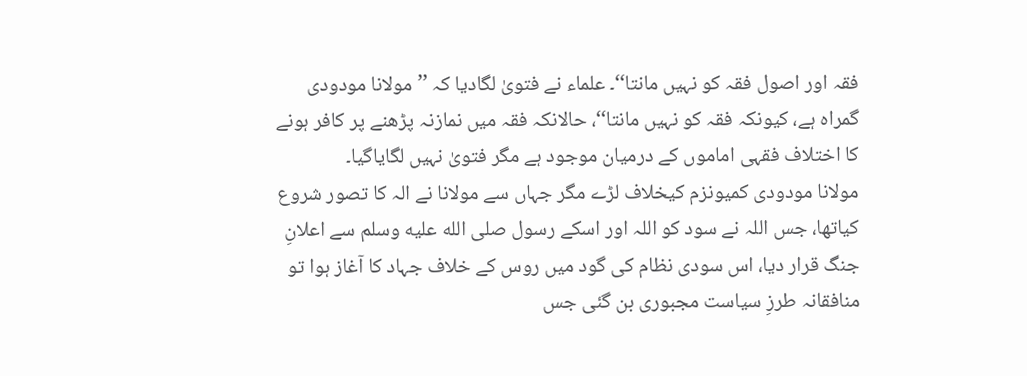فقہ اور اصول فقہ کو نہیں مانتا‘‘۔ علماء نے فتویٰ لگادیا کہ ’’مولانا مودودی گمراہ ہے، کیونکہ فقہ کو نہیں مانتا‘‘، حالانکہ فقہ میں نمازنہ پڑھنے پر کافر ہونے کا اختلاف فقہی اماموں کے درمیان موجود ہے مگر فتویٰ نہیں لگایاگیا۔
مولانا مودودی کمیونزم کیخلاف لڑے مگر جہاں سے مولانا نے الہ کا تصور شروع کیاتھا، جس اللہ نے سود کو اللہ اور اسکے رسول صلى الله عليه وسلم سے اعلانِ جنگ قرار دیا، اس سودی نظام کی گود میں روس کے خلاف جہاد کا آغاز ہوا تو منافقانہ طرزِ سیاست مجبوری بن گئی جس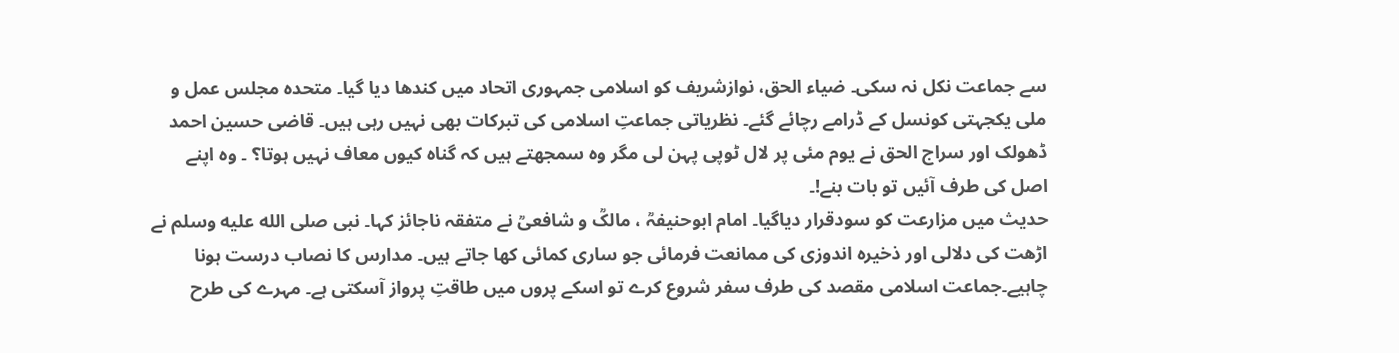سے جماعت نکل نہ سکی۔ ضیاء الحق، نوازشریف کو اسلامی جمہوری اتحاد میں کندھا دیا گیا۔ متحدہ مجلس عمل و ملی یکجہتی کونسل کے ڈرامے رچائے گئے۔ نظریاتی جماعتِ اسلامی کی تبرکات بھی نہیں رہی ہیں۔ قاضی حسین احمد ڈھولک اور سراج الحق نے یوم مئی پر لال ٹوپی پہن لی مگر وہ سمجھتے ہیں کہ گناہ کیوں معاف نہیں ہوتا؟ ۔ وہ اپنے اصل کی طرف آئیں تو بات بنے!۔
حدیث میں مزارعت کو سودقرار دیاگیا۔ امام ابوحنیفہؒ ، مالکؒ و شافعیؒ نے متفقہ ناجائز کہا۔ نبی صلى الله عليه وسلم نے اڑھت کی دلالی اور ذخیرہ اندوزی کی ممانعت فرمائی جو ساری کمائی کھا جاتے ہیں۔ مدارس کا نصاب درست ہونا چاہیے۔جماعت اسلامی مقصد کی طرف سفر شروع کرے تو اسکے پروں میں طاقتِ پرواز آسکتی ہے۔ مہرے کی طرح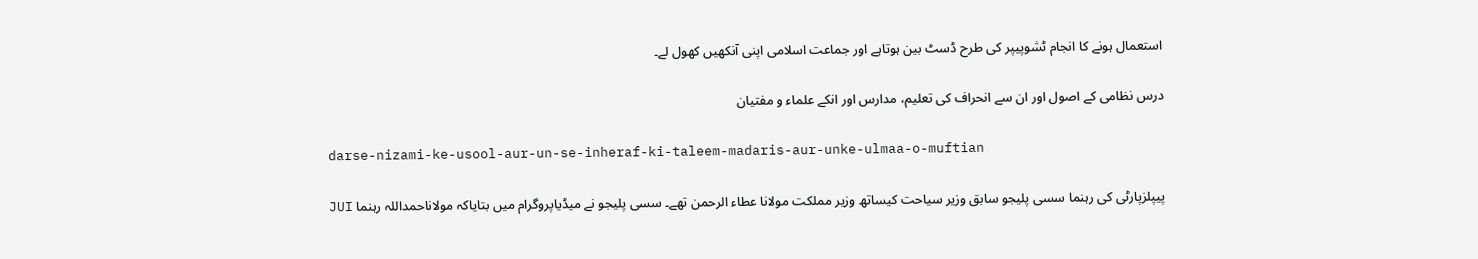استعمال ہونے کا انجام ٹشوپیپر کی طرح ڈسٹ بین ہوتاہے اور جماعت اسلامی اپنی آنکھیں کھول لے۔

درس نظامی کے اصول اور ان سے انحراف کی تعلیم، مدارس اور انکے علماء و مفتیان

darse-nizami-ke-usool-aur-un-se-inheraf-ki-taleem-madaris-aur-unke-ulmaa-o-muftian

پیپلزپارٹی کی رہنما سسی پلیجو سابق وزیر سیاحت کیساتھ وزیر مملکت مولانا عطاء الرحمن تھے۔ سسی پلیجو نے میڈیاپروگرام میں بتایاکہ مولاناحمداللہ رہنما JUI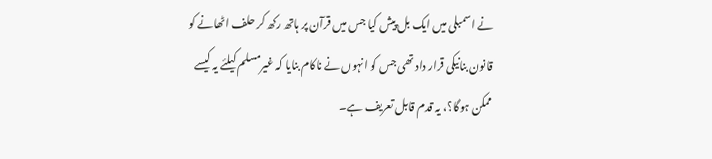نے اسمبلی میں ایک بل پیش کیا جس میں قرآن پر ہاتھ رکھ کر حلف اٹھانے کو قانون بنانیکی قرار داد تھی جس کو انہوں نے ناکام بنایا کہ غیرمسلم کیلئے یہ کیسے ممکن ہوگا؟، یہ قدم قابل تعریف ہے۔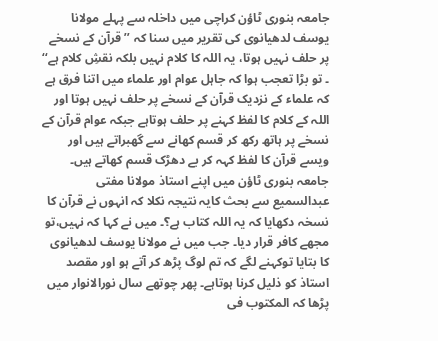جامعہ بنوری ٹاؤن کراچی میں داخلہ سے پہلے مولانا یوسف لدھیانوی کی تقریر میں سنا کہ ’’ قرآن کے نسخے پر حلف نہیں ہوتا، یہ اللہ کا کلام نہیں بلکہ نقشِ کلام ہے‘‘ ۔ تو بڑا تعجب ہوا کہ جاہل عوام اور علماء میں اتنا فرق ہے کہ علماء کے نزدیک قرآن کے نسخے پر حلف نہیں ہوتا اور اللہ کے کلام کا لفظ کہنے پر حلف ہوتاہے جبکہ عوام قرآن کے نسخے پر ہاتھ رکھ کر قسم کھانے سے گھبراتے ہیں اور ویسے قرآن کا لفظ کہہ کر بے دھڑک قسم کھاتے ہیں۔
جامعہ بنوری ٹاؤن میں اپنے استاذ مولانا مفتی عبدالسمیع سے بحث کایہ نتیجہ نکلا کہ انہوں نے قرآن کا نسخہ دکھایا کہ یہ اللہ کتاب ہے؟۔ میں نے کہا کہ نہیں،تو مجھے کافر قرار دیا۔ جب میں نے مولانا یوسف لدھیانوی کا بتایا توکہنے لگے کہ تم لوگ پڑھ کر آتے ہو اور مقصد استاذ کو ذلیل کرنا ہوتاہے۔ پھر چوتھے سال نورالانوار میں پڑھا کہ المکتوب فی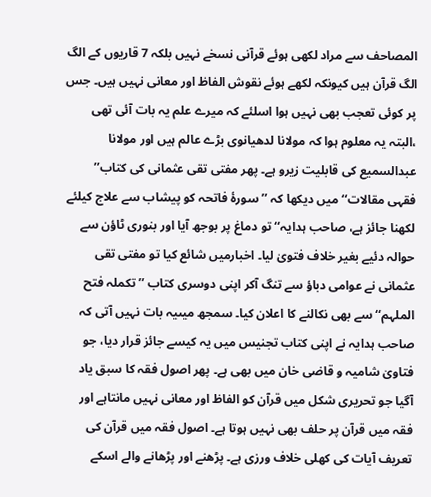المصاحف سے مراد لکھی ہوئے قرآنی نسخے نہیں بلکہ 7 قاریوں کے الگ الگ قرآن ہیں کیونکہ لکھے ہوئے نقوش الفاظ اور معانی نہیں ہیں۔ جس پر کوئی تعجب بھی نہیں ہوا اسلئے کہ میرے علم یہ بات آئی تھی ،البتہ یہ معلوم ہوا کہ مولانا لدھیانوی بڑے عالم ہیں اور مولانا عبدالسمیع کی قابلیت زیرو ہے۔ پھر مفتی تقی عثمانی کی کتاب’’ فقہی مقالات‘‘ میں دیکھا کہ ’’ سورۂ فاتحہ کو پیشاب سے علاج کیلئے لکھنا جائز ہے، صاحب ہدایہ‘‘ تو دماغ پر بوجھ آیا اور بنوری ٹاؤن سے حوالہ دئیے بغیر خلاف فتویٰ لیا۔ اخبارمیں شائع کیا تو مفتی تقی عثمانی نے عوامی دباؤ سے تنگ آکر اپنی دوسری کتاب ’’تکملہ فتح الملہم‘‘ سے بھی نکالنے کا اعلان کیا۔ سمجھ میںیہ بات نہیں آتی کہ صاحب ہدایہ نے اپنی کتاب تجنیس میں یہ کیسے جائز قرار دیا، جو فتاویٰ شامیہ و قاضی خان میں بھی ہے۔ پھر اصول فقہ کا سبق یاد آگیا جو تحریری شکل میں قرآن کو الفاظ اور معانی نہیں مانتاہے اور فقہ میں قرآن پر حلف بھی نہیں ہوتا ہے۔ اصول فقہ میں قرآن کی تعریف آیات کی کھلی خلاف ورزی ہے۔ پڑھنے اور پڑھانے والے اسکے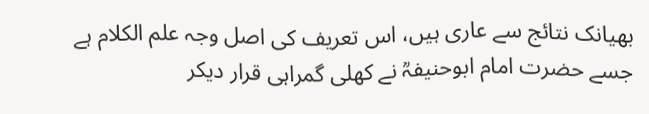بھیانک نتائج سے عاری ہیں، اس تعریف کی اصل وجہ علم الکلام ہے جسے حضرت امام ابوحنیفہؒ نے کھلی گمراہی قرار دیکر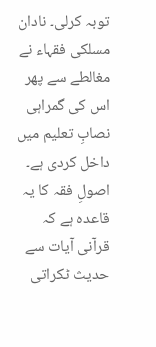توبہ کرلی۔ نادان مسلکی فقہاء نے مغالطے سے پھر اس کی گمراہی نصابِ تعلیم میں داخل کردی ہے۔
اصولِ فقہ کا یہ قاعدہ ہے کہ قرآنی آیات سے حدیث ٹکراتی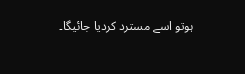ہوتو اسے مسترد کردیا جائیگا۔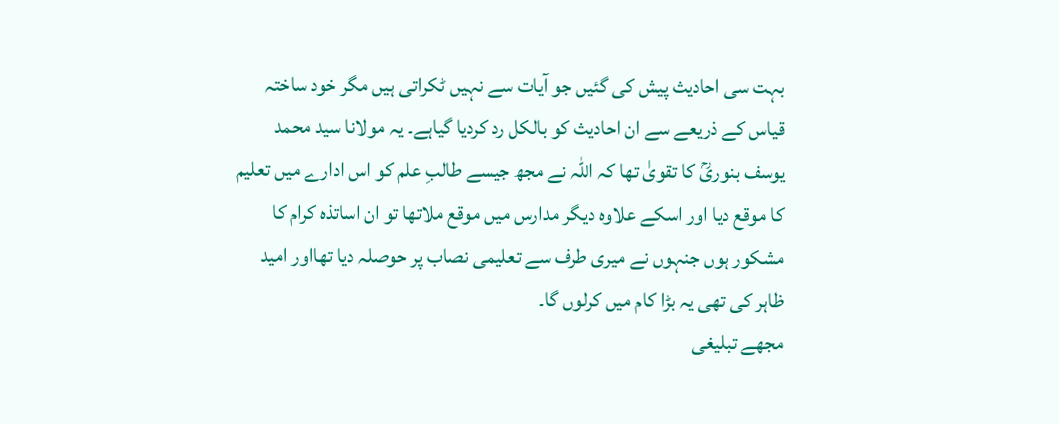بہت سی احادیث پیش کی گئیں جو آیات سے نہیں ٹکراتی ہیں مگر خود ساختہ قیاس کے ذریعے سے ان احادیث کو بالکل رد کردیا گیاہے۔ یہ مولانا سید محمد یوسف بنوریؒ کا تقویٰ تھا کہ اللہ نے مجھ جیسے طالبِ علم کو اس ادارے میں تعلیم کا موقع دیا اور اسکے علاوہ دیگر مدارس میں موقع ملاتھا تو ان اساتذہ کرام کا مشکور ہوں جنہوں نے میری طرف سے تعلیمی نصاب پر حوصلہ دیا تھااور امید ظاہر کی تھی یہ بڑا کام میں کرلوں گا۔
مجھے تبلیغی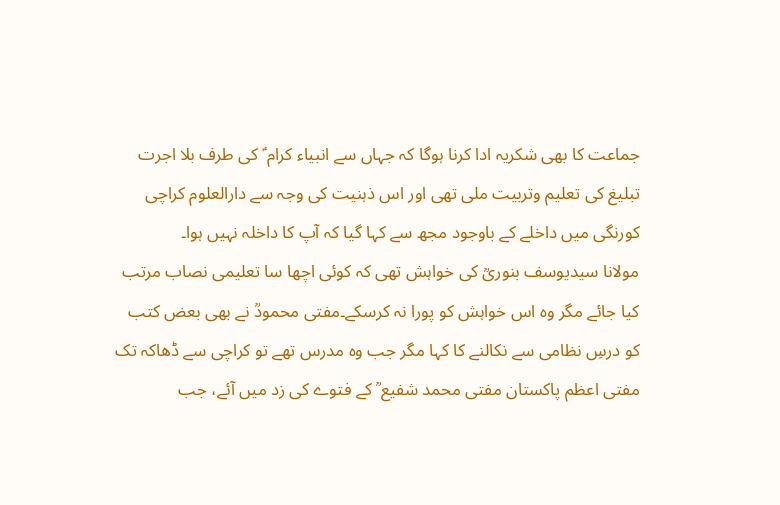جماعت کا بھی شکریہ ادا کرنا ہوگا کہ جہاں سے انبیاء کرام ؑ کی طرف بلا اجرت تبلیغ کی تعلیم وتربیت ملی تھی اور اس ذہنیت کی وجہ سے دارالعلوم کراچی کورنگی میں داخلے کے باوجود مجھ سے کہا گیا کہ آپ کا داخلہ نہیں ہوا۔
مولانا سیدیوسف بنوریؒ کی خواہش تھی کہ کوئی اچھا سا تعلیمی نصاب مرتب کیا جائے مگر وہ اس خواہش کو پورا نہ کرسکے۔مفتی محمودؒ نے بھی بعض کتب کو درسِ نظامی سے نکالنے کا کہا مگر جب وہ مدرس تھے تو کراچی سے ڈھاکہ تک مفتی اعظم پاکستان مفتی محمد شفیع ؒ کے فتوے کی زد میں آئے، جب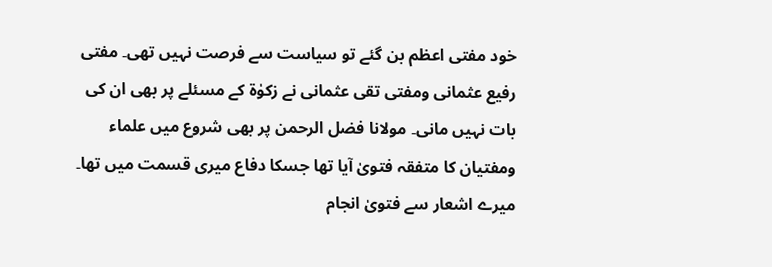خود مفتی اعظم بن گئے تو سیاست سے فرصت نہیں تھی۔ مفتی رفیع عثمانی ومفتی تقی عثمانی نے زکوٰۃ کے مسئلے پر بھی ان کی بات نہیں مانی۔ مولانا فضل الرحمن پر بھی شروع میں علماء ومفتیان کا متفقہ فتویٰ آیا تھا جسکا دفاع میری قسمت میں تھا۔ میرے اشعار سے فتویٰ انجام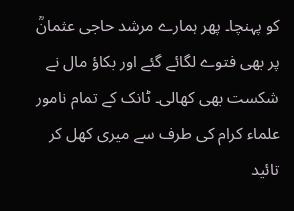کو پہنچا۔ پھر ہمارے مرشد حاجی عثمانؒ پر بھی فتوے لگائے گئے اور بکاؤ مال نے شکست بھی کھالی۔ ٹانک کے تمام نامور علماء کرام کی طرف سے میری کھل کر تائید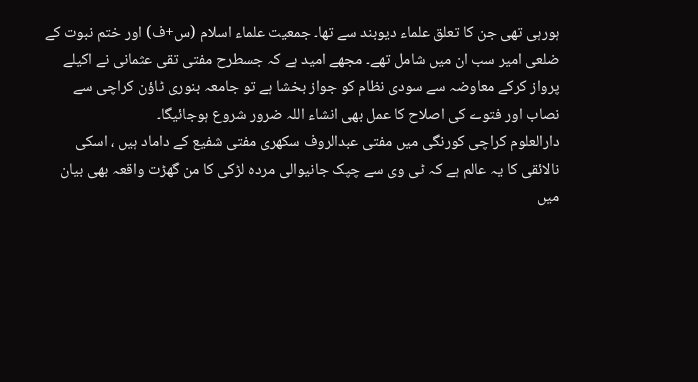ہورہی تھی جن کا تعلق علماء دیوبند سے تھا۔ جمعیت علماء اسلام (س+ف) اور ختم نبوت کے ضلعی امیر سب ان میں شامل تھے۔ مجھے امید ہے کہ جسطرح مفتی تقی عثمانی نے اکیلے پرواز کرکے معاوضہ سے سودی نظام کو جواز بخشا ہے تو جامعہ بنوری ٹاؤن کراچی سے نصاب اور فتوے کی اصلاح کا عمل بھی انشاء اللہ ضرور شروع ہوجائیگا۔
دارالعلوم کراچی کورنگی میں مفتی عبدالروف سکھری مفتی شفیع کے داماد ہیں ، اسکی نالائقی کا یہ عالم ہے کہ ٹی وی سے چپک جانیوالی مردہ لڑکی کا من گھڑت واقعہ بھی بیان میں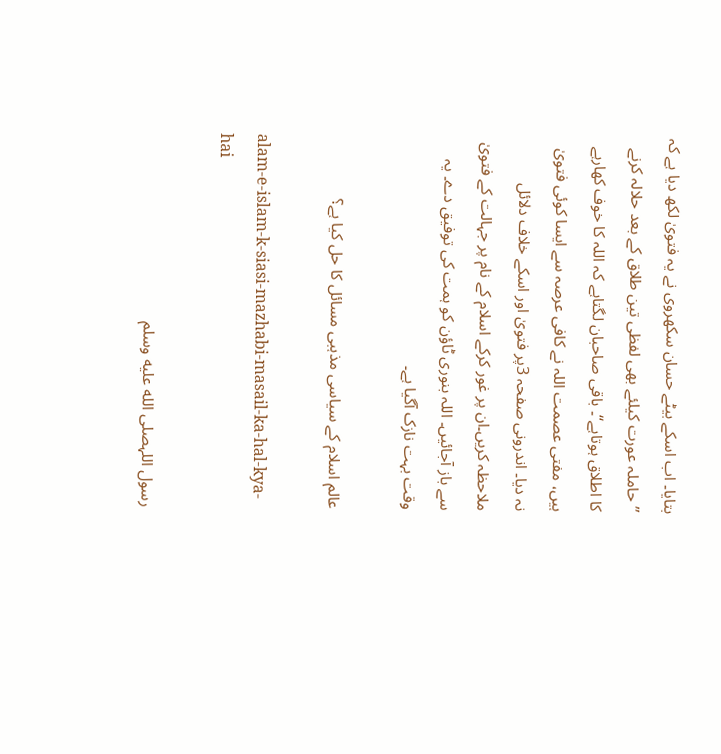بتایا۔ اب اسکے بیٹے حسان سکھروی نے یہ فتویٰ لکھ دیا ہے کہ ’’حاملہ عورت کیلئے بھی لفظی تین طلاق کے بعد حلالہ کرنے کا اطلاق ہوتاہے‘‘۔ باقی صاحبان لگتاہے کہ اللہ کا خوف کھارہے ہیں، مفتی عصمت اللہ نے کافی عرصہ سے ایسا کوئی فتویٰ نہ دیا۔ اندرونی صفحہ 3پر فتویٰ اور اسکے خلاف دلائل ملاحظہ کریں۔ان پر غور کرکے اسلام کے نام پر جہالت کے فتویٰ سے باز آجائیں۔ اللہ بنوری ٹاؤن کو ہمت کی توفیق دے۔ یہ وقت بہت نازک آگیا ہے۔

عالم اسلام کے سیاسی مذہبی مسائل کا حل کیا ہے؟

alam-e-islam-k-siasi-mazhabi-masail-ka-hal-kya-hai

رسول اللہصلى الله عليه وسلم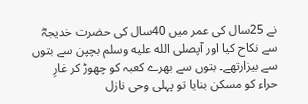نے 25سال کی عمر میں 40سال کی حضرت خدیجہؓ سے نکاح کیا اور آپصلى الله عليه وسلم بچپن سے بتوں سے بیزارتھے۔ بتوں سے بھرے کعبہ کو چھوڑ کر غارِ حراء کو مسکن بنایا تو پہلی وحی نازل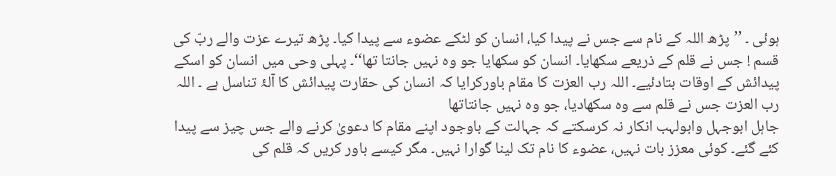ہوئی ۔ ’’پڑھ اللہ کے نام سے جس نے پیدا کیا، انسان کو لٹکے عضوء سے پیدا کیا۔ پڑھ تیرے عزت والے ربّ کی قسم ! جس نے قلم کے ذریعے سکھایا۔ انسان کو سکھایا جو وہ نہیں جانتا تھا‘‘۔ پہلی وحی میں انسان کو اسکے پیدائش کے اوقات بتادئیے۔ اللہ رب العزت کا مقام باورکرایا کہ انسان کی حقارت پیدائش کا آلۂ تناسل ہے ۔ اللہ رب العزت جس نے قلم سے وہ سکھادیا، جو وہ نہیں جانتاتھا
جاہل ابوجہل وابولہب انکار نہ کرسکتے کہ جہالت کے باوجود اپنے مقام کا دعویٰ کرنے والے جس چیز سے پیدا کئے گئے۔ کوئی معزز بات نہیں، عضوء کا نام تک لینا گوارا نہیں۔ مگر کیسے باور کریں کہ قلم کی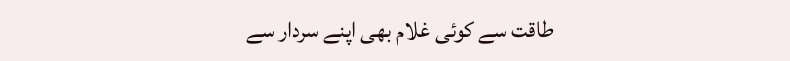طاقت سے کوئی غلام بھی اپنے سردار سے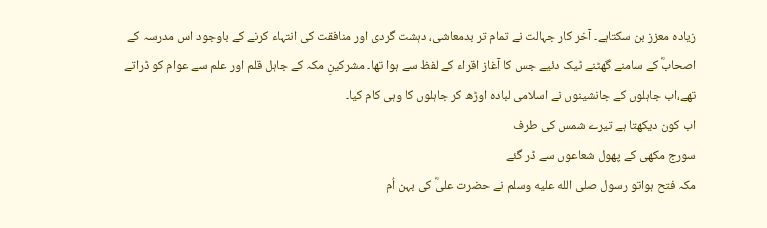زیادہ معزز بن سکتاہے۔ آخر کار جہالت نے تمام تر بدمعاشی، دہشت گردی اور منافقت کی انتہاء کرنے کے باوجود اس مدرسہ کے اصحابؓ کے سامنے گھٹنے ٹیک دئیے جس کا آغاز اقراء کے لفظ سے ہوا تھا۔ مشرکینِ مکہ کے جاہل قلم اور علم سے عوام کو ڈراتے تھے،اب جاہلوں کے جانشینوں نے اسلامی لبادہ اوڑھ کر جاہلوں کا وہی کام کیا۔
اب کون دیکھتا ہے تیرے شمس کی طرف
سورج مکھی کے پھول شعاعوں سے ڈر گئے
مکہ فتح ہواتو رسول صلى الله عليه وسلم نے حضرت علیؓ کی بہن اُم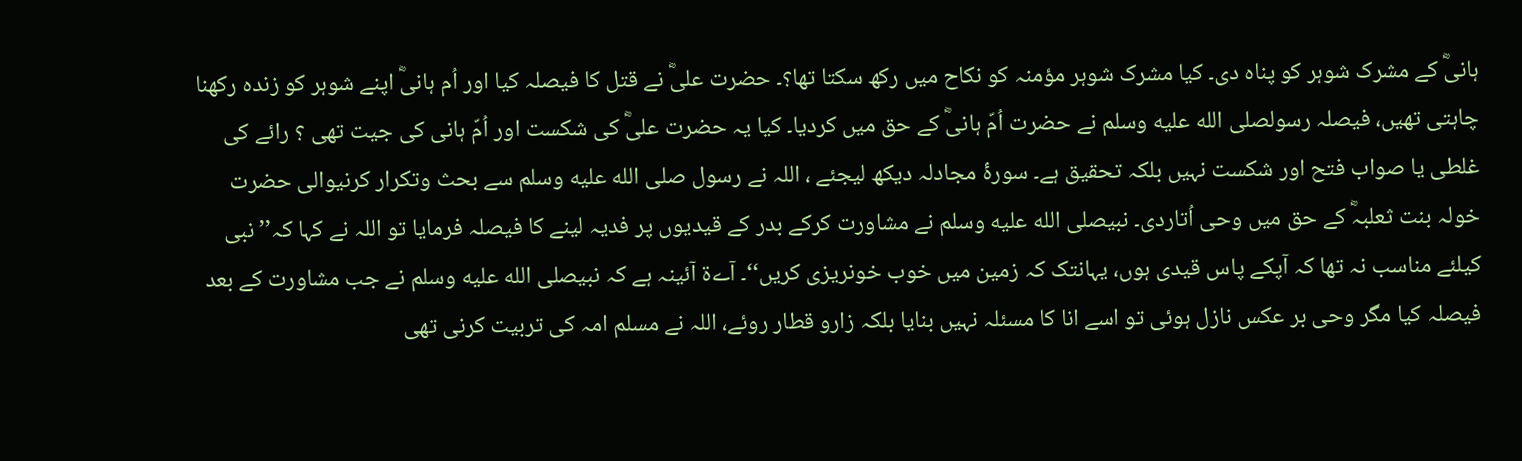ہانیؓ کے مشرک شوہر کو پناہ دی۔ کیا مشرک شوہر مؤمنہ کو نکاح میں رکھ سکتا تھا؟۔ حضرت علیؓ نے قتل کا فیصلہ کیا اور اُم ہانیؓ اپنے شوہر کو زندہ رکھنا چاہتی تھیں، فیصلہ رسولصلى الله عليه وسلم نے حضرت اُمّ ہانیؓ کے حق میں کردیا۔ کیا یہ حضرت علیؓ کی شکست اور اُمّ ہانی کی جیت تھی ؟ رائے کی غلطی یا صواب فتح اور شکست نہیں بلکہ تحقیق ہے۔ سورۂ مجادلہ دیکھ لیجئے ، اللہ نے رسول صلى الله عليه وسلم سے بحث وتکرار کرنیوالی حضرت خولہ بنت ثعلبہؓ کے حق میں وحی اُتاردی۔ نبیصلى الله عليه وسلم نے مشاورت کرکے بدر کے قیدیوں پر فدیہ لینے کا فیصلہ فرمایا تو اللہ نے کہا کہ’’ نبی کیلئے مناسب نہ تھا کہ آپکے پاس قیدی ہوں، یہانتک کہ زمین میں خوب خونریزی کریں‘‘۔ آےۃ آئینہ ہے کہ نبیصلى الله عليه وسلم نے جب مشاورت کے بعد فیصلہ کیا مگر وحی بر عکس نازل ہوئی تو اسے انا کا مسئلہ نہیں بنایا بلکہ زارو قطار روئے، اللہ نے مسلم امہ کی تربیت کرنی تھی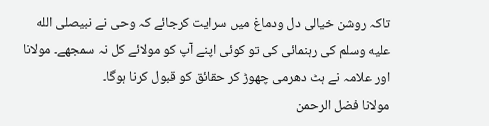تاکہ روشن خیالی دل ودماغ میں سرایت کرجائے کہ وحی نے نبیصلى الله عليه وسلم کی رہنمائی کی تو کوئی اپنے آپ کو مولائے کل نہ سمجھے۔ مولانا اور علامہ نے ہٹ دھرمی چھوڑ کر حقائق کو قبول کرنا ہوگا۔
مولانا فضل الرحمن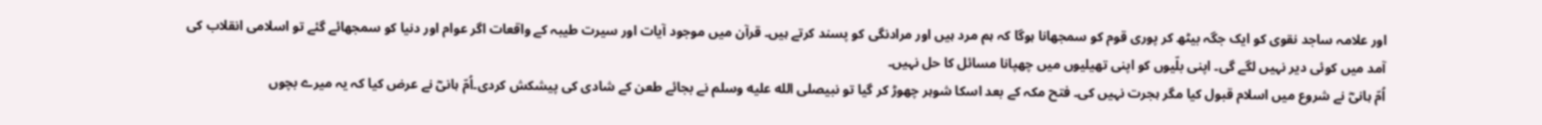اور علامہ ساجد نقوی کو ایک جگہ بیٹھ کر پوری قوم کو سمجھانا ہوگا کہ ہم مرد ہیں اور مرادنگی کو پسند کرتے ہیں۔ قرآن میں موجود آیات اور سیرت طیبہ کے واقعات اگر عوام اور دنیا کو سمجھائے گئے تو اسلامی انقلاب کی آمد میں کوئی دیر نہیں لگے گی۔ اپنی بلّیوں کو اپنی تھیلیوں میں چھپانا مسائل کا حل نہیں۔
اُمّ ہانیؓ نے شروع میں اسلام قبول کیا مگر ہجرت نہیں کی۔ فتح مکہ کے بعد اسکا شوہر چھوڑ کر گیا تو نبیصلى الله عليه وسلم نے بجائے طعن کے شادی کی پیشکش کردی۔اُمّ ہانیؓ نے عرض کیا کہ یہ میرے بچوں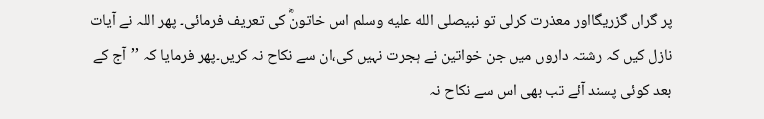پر گراں گزریگااور معذرت کرلی تو نبیصلى الله عليه وسلم اس خاتونؓ کی تعریف فرمائی۔ پھر اللہ نے آیات نازل کیں کہ رشتہ داروں میں جن خواتین نے ہجرت نہیں کی،ان سے نکاح نہ کریں۔پھر فرمایا کہ ’’آج کے بعد کوئی پسند آئے تب بھی اس سے نکاح نہ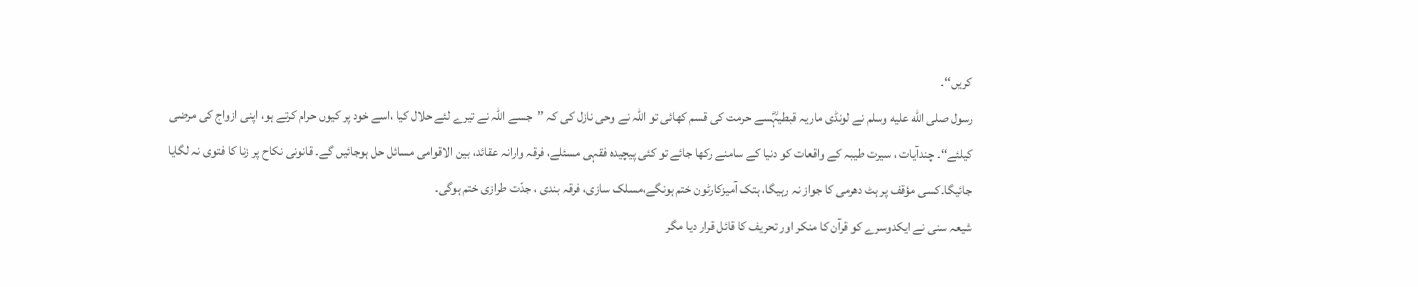کریں‘‘۔
رسول صلى الله عليه وسلم نے لونڈی ماریہ قبطیہؓسے حرمت کی قسم کھائی تو اللہ نے وحی نازل کی کہ ’’جسے اللہ نے تیرے لئے حلال کیا ،اسے خود پر کیوں حرام کرتے ہو، اپنی ازواج کی مرضی کیلئے‘‘۔ چندآیات ، سیرت طیبہ کے واقعات کو دنیا کے سامنے رکھا جائے تو کئی پیچیدہ فقہی مسئلے، فرقہ وارانہ عقائد، بین الاقوامی مسائل حل ہوجائیں گے۔ قانونی نکاح پر زنا کا فتوی نہ لگایا جائیگا۔کسی مؤقف پر ہٹ دھرمی کا جواز نہ رہیگا، ہتک آمیزکارٹون ختم ہونگے،مسلک سازی، فرقہ بندی ، جدّت طرازی ختم ہوگی۔
شیعہ سنی نے ایکدوسرے کو قرآن کا منکر اور تحریف کا قائل قرار دیا مگر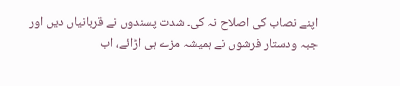اپنے نصاب کی اصلاح نہ کی۔ شدت پسندوں نے قربانیاں دیں اور جبہ ودستار فرشوں نے ہمیشہ مزے ہی اڑائے، اب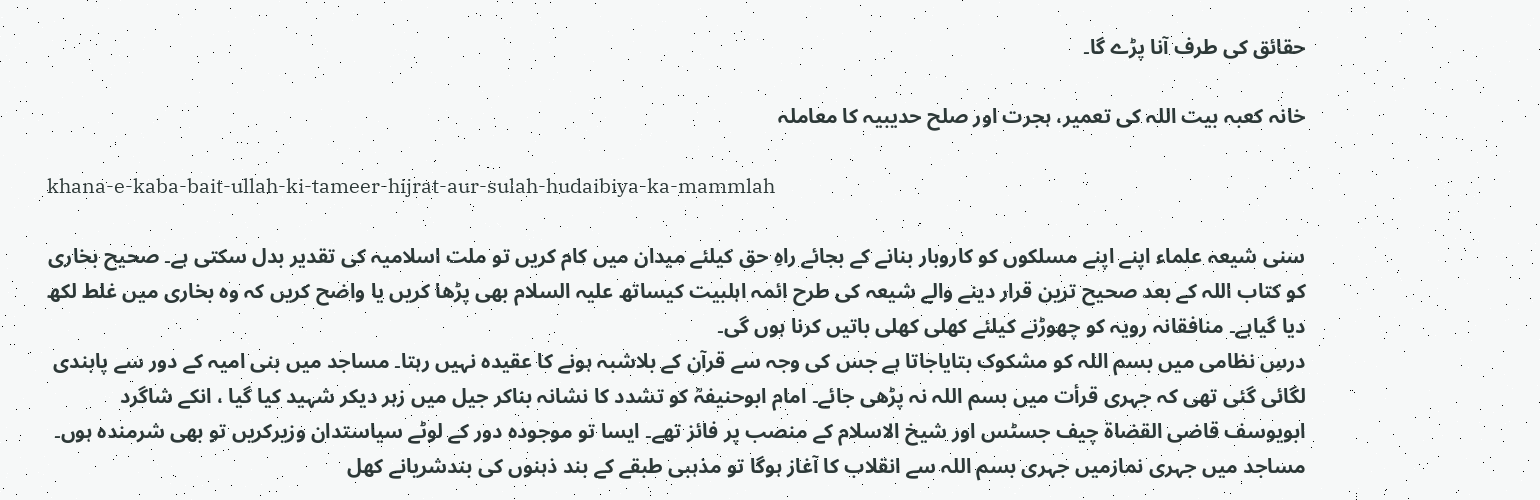حقائق کی طرف آنا پڑے گا۔

خانہ کعبہ بیت اللہ کی تعمیر، ہجرت اور صلح حدیبیہ کا معاملہ

khana-e-kaba-bait-ullah-ki-tameer-hijrat-aur-sulah-hudaibiya-ka-mammlah

سنی شیعہ علماء اپنے اپنے مسلکوں کو کاروبار بنانے کے بجائے راہِ حق کیلئے میدان میں کام کریں تو ملت اسلامیہ کی تقدیر بدل سکتی ہے۔ صحیح بخاری کو کتاب اللہ کے بعد صحیح ترین قرار دینے والے شیعہ کی طرح ائمہ اہلبیت کیساتھ علیہ السلام بھی پڑھا کریں یا واضح کریں کہ وہ بخاری میں غلط لکھ دیا گیاہے۔ منافقانہ رویہ کو چھوڑنے کیلئے کھلی کھلی باتیں کرنا ہوں گی۔
درسِ نظامی میں بسم اللہ کو مشکوک بتایاجاتا ہے جس کی وجہ سے قرآن کے بلاشبہ ہونے کا عقیدہ نہیں رہتا۔ مساجد میں بنی امیہ کے دور سے پابندی لگائی گئی تھی کہ جہری قرأت میں بسم اللہ نہ پڑھی جائے۔ امام ابوحنیفہؒ کو تشدد کا نشانہ بناکر جیل میں زہر دیکر شہید کیا گیا ، انکے شاگرد ابویوسف قاضی القضاۃ چیف جسٹس اور شیخ الاسلام کے منصب پر فائز تھے۔ ایسا تو موجودہ دور کے لوٹے سیاستدان وزیرکریں تو بھی شرمندہ ہوں۔ مساجد میں جہری نمازمیں جہری بسم اللہ سے انقلاب کا آغاز ہوگا تو مذہبی طبقے کے بند ذہنوں کی بندشریانے کھل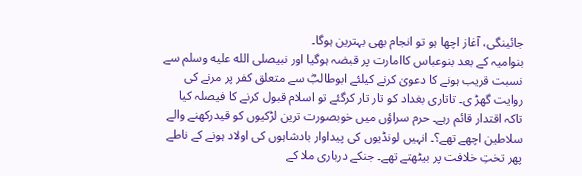جائینگی، آغاز اچھا ہو تو انجام بھی بہترین ہوگا۔
بنوامیہ کے بعد بنوعباس کاامارت پر قبضہ ہوگیا اور نبیصلى الله عليه وسلم سے نسبت قریب ہونے کا دعویٰ کرنے کیلئے ابوطالبؓ سے متعلق کفر پر مرنے کی روایت گھڑ ی۔ تاتاری بغداد کو تار تار کرگئے تو اسلام قبول کرنے کا فیصلہ کیا تاکہ اقتدار قائم رہے۔ حرم سراؤں میں خوبصورت ترین لڑکیوں کو قیدرکھنے والے سلاطین اچھے تھے؟۔ انہیں لونڈیوں کی پیداوار بادشاہوں کی اولاد ہونے کے ناطے پھر تختِ خلافت پر بیٹھتے تھے۔ جنکے درباری ملا کے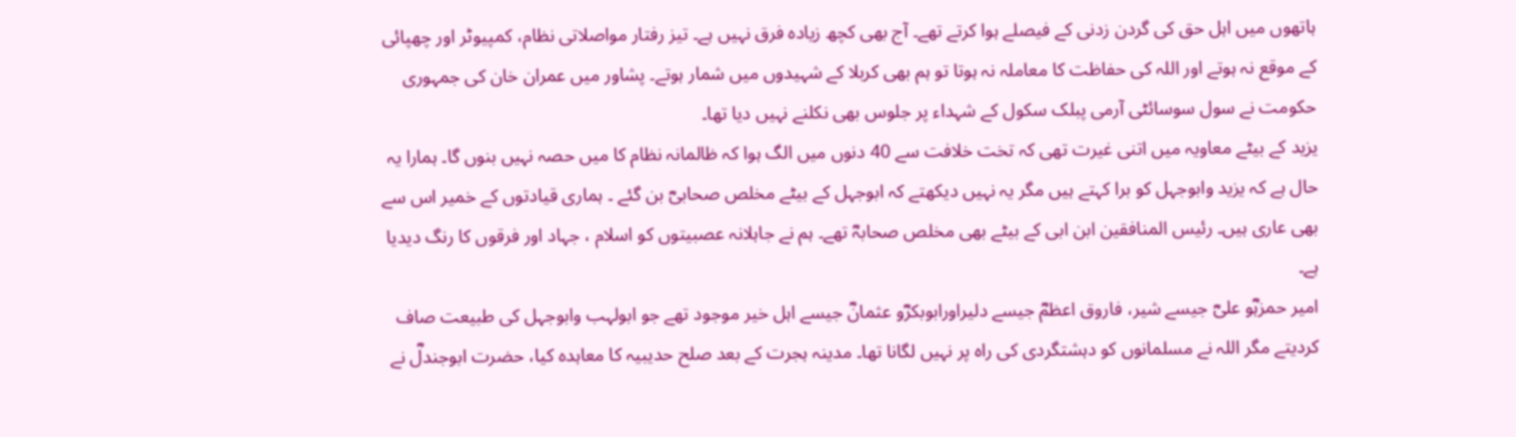ہاتھوں میں اہل حق کی گردن زدنی کے فیصلے ہوا کرتے تھے۔ آج بھی کچھ زیادہ فرق نہیں ہے۔ تیز رفتار مواصلاتی نظام، کمپیوٹر اور چھپائی کے موقع نہ ہوتے اور اللہ کی حفاظت کا معاملہ نہ ہوتا تو ہم بھی کربلا کے شہیدوں میں شمار ہوتے۔ پشاور میں عمران خان کی جمہوری حکومت نے سول سوسائٹی آرمی پبلک سکول کے شہداء پر جلوس بھی نکلنے نہیں دیا تھا۔
یزید کے بیٹے معاویہ میں اتنی غیرت تھی کہ تخت خلافت سے 40 دنوں میں الگ ہوا کہ ظالمانہ نظام کا میں حصہ نہیں بنوں گا۔ ہمارا یہ حال ہے کہ یزید وابوجہل کو برا کہتے ہیں مگر یہ نہیں دیکھتے کہ ابوجہل کے بیٹے مخلص صحابیؓ بن گئے ۔ ہماری قیادتوں کے خمیر اس سے بھی عاری ہیں۔ رئیس المنافقین ابن ابی کے بیٹے بھی مخلص صحابہؓ تھے۔ ہم نے جاہلانہ عصبیتوں کو اسلام ، جہاد اور فرقوں کا رنگ دیدیا ہے۔
امیر حمزہؓو علیؓ جیسے شیر، فاروق اعظمؓ جیسے دلیراورابوبکرؓو عثمانؓ جیسے اہل خیر موجود تھے جو ابولہب وابوجہل کی طبیعت صاف کردیتے مگر اللہ نے مسلمانوں کو دہشتگردی کی راہ پر نہیں لگانا تھا۔ مدینہ ہجرت کے بعد صلح حدیبیہ کا معاہدہ کیا، حضرت ابوجندلؓ نے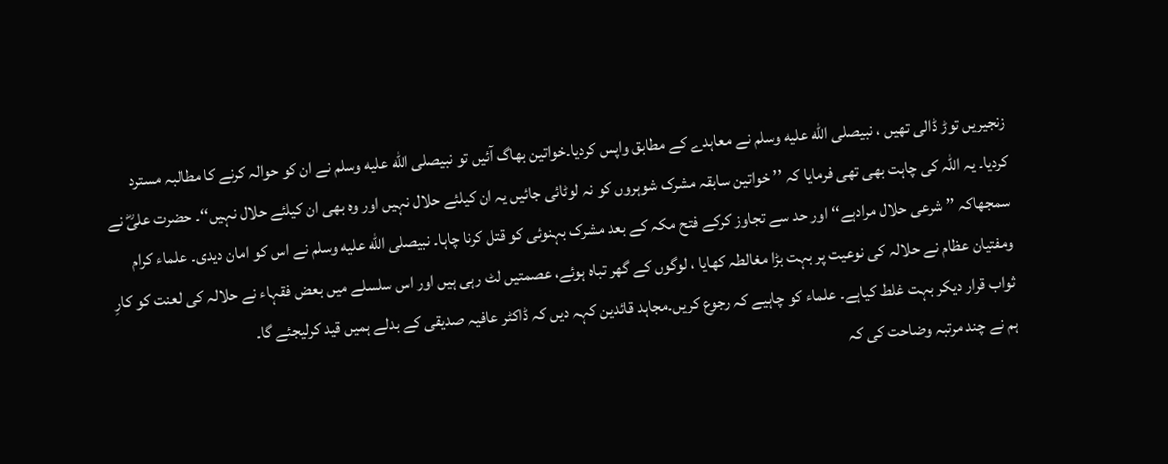زنجیریں توڑ ڈالی تھیں ، نبیصلى الله عليه وسلم نے معاہدے کے مطابق واپس کردیا۔خواتین بھاگ آئیں تو نبیصلى الله عليه وسلم نے ان کو حوالہ کرنے کا مطالبہ مسترد کردیا۔ یہ اللہ کی چاہت بھی تھی فرمایا کہ ’’ خواتین سابقہ مشرک شوہروں کو نہ لوٹائی جائیں یہ ان کیلئے حلال نہیں اور وہ بھی ان کیلئے حلال نہیں‘‘۔ حضرت علیؓ نے سمجھاکہ ’’ شرعی حلال مرادہے‘‘ اور حد سے تجاوز کرکے فتح مکہ کے بعد مشرک بہنوئی کو قتل کرنا چاہا۔ نبیصلى الله عليه وسلم نے اس کو امان دیدی۔ علماء کرام ومفتیان عظام نے حلالہ کی نوعیت پر بہت بڑا مغالطہ کھایا ، لوگوں کے گھر تباہ ہوئے، عصمتیں لٹ رہی ہیں اور اس سلسلے میں بعض فقہاء نے حلالہ کی لعنت کو کارِ ثواب قرار دیکر بہت غلط کیاہے۔ علماء کو چاہیے کہ رجوع کریں۔مجاہد قائدین کہہ دیں کہ ڈاکٹر عافیہ صدیقی کے بدلے ہمیں قید کرلیجئے گا۔
ہم نے چند مرتبہ وضاحت کی کہ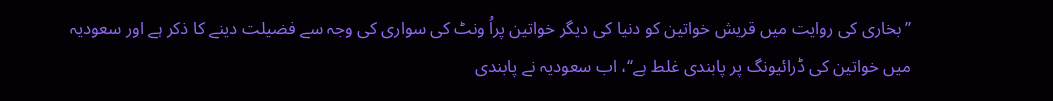’’بخاری کی روایت میں قریش خواتین کو دنیا کی دیگر خواتین پراُ ونٹ کی سواری کی وجہ سے فضیلت دینے کا ذکر ہے اور سعودیہ میں خواتین کی ڈرائیونگ پر پابندی غلط ہے‘‘، اب سعودیہ نے پابندی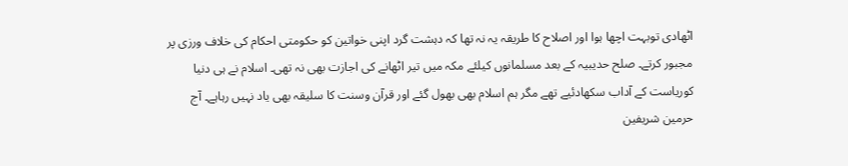اٹھادی توبہت اچھا ہوا اور اصلاح کا طریقہ یہ نہ تھا کہ دہشت گرد اپنی خواتین کو حکومتی احکام کی خلاف ورزی پر مجبور کرتے۔ صلح حدیبیہ کے بعد مسلمانوں کیلئے مکہ میں تیر اٹھانے کی اجازت بھی نہ تھی۔ اسلام نے ہی دنیا کوریاست کے آداب سکھادئیے تھے مگر ہم اسلام بھی بھول گئے اور قرآن وسنت کا سلیقہ بھی یاد نہیں رہاہے۔ آج حرمین شریفین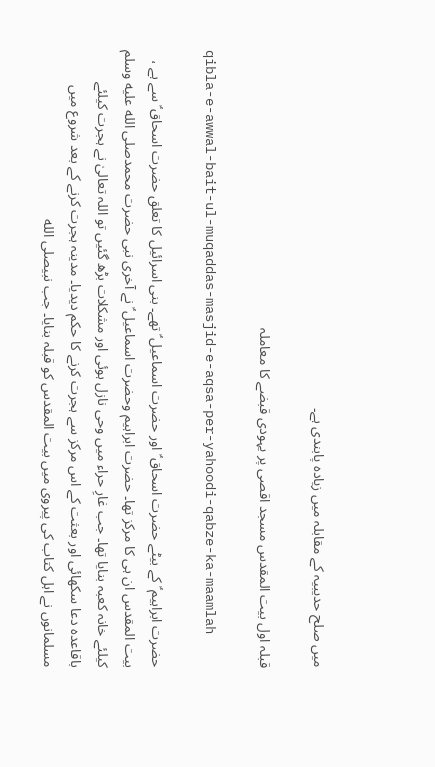میں صلح حدیبیہ کے مقابلہ میں زیادہ پابندی ہے۔

قبلہ اول بیت المقدس مسجد اقصی پر یہودی قبضے کا معاملہ

qibla-e-awwal-bait-ul-muqaddas-masjid-e-aqsa-per-yahoodi-qabze-ka-maamlah

حضرت ابراہیم ؑ کے بیٹے حضرت اسحاق ؑ اور حضرت اسماعیل ؑ تھے۔ بنی اسرائیل کا تعلق حضرت اسحاق ؑ سے ہے ، بیت المقدس ان ہی کا مرکز تھا۔ حضرت ابراہیم وحضرت اسماعیل ؑ نے آخری نبی حضرت محمدصلى الله عليه وسلم کیلئے خانہ کعبہ بنایا تھا۔ جب غارِ حراء میں وحی نازل ہوئی اور مشکلات بڑھ گئیں تو اللہ تعالیٰ نے ہجرت کیلئے باقاعدہ دعا سکھائی اور بعثت کے اس مرکز سے ہجرت کرنے کا حکم دیدیا۔ مدینہ ہجرت کرنے کے بعد شروع میں مسلمانوں نے اہل کتاب کی پیروی میں بیت المقدس کو قبلہ بنایا۔ جب نبیصلى الله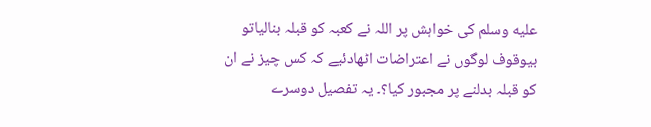عليه وسلم کی خواہش پر اللہ نے کعبہ کو قبلہ بنالیاتو بیوقوف لوگوں نے اعتراضات اٹھادئیے کہ کس چیز نے ان کو قبلہ بدلنے پر مجبور کیا؟۔ یہ تفصیل دوسرے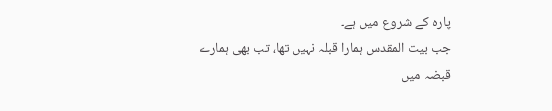پارہ کے شروع میں ہے۔
جب بیت المقدس ہمارا قبلہ نہیں تھا، تب بھی ہمارے قبضہ میں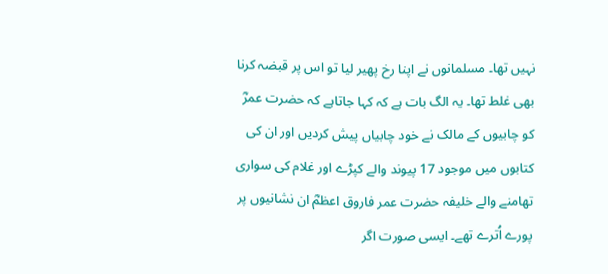نہیں تھا۔ مسلمانوں نے اپنا رخ پھیر لیا تو اس پر قبضہ کرنا بھی غلط تھا۔ یہ الگ بات ہے کہ کہا جاتاہے کہ حضرت عمرؓ کو چابیوں کے مالک نے خود چابیاں پیش کردیں اور ان کی کتابوں میں موجود 17 پیوند والے کپڑے اور غلام کی سواری تھامنے والے خلیفہ حضرت عمر فاروق اعظمؓ ان نشانیوں پر پورے اُترے تھے۔ ایسی صورت اگر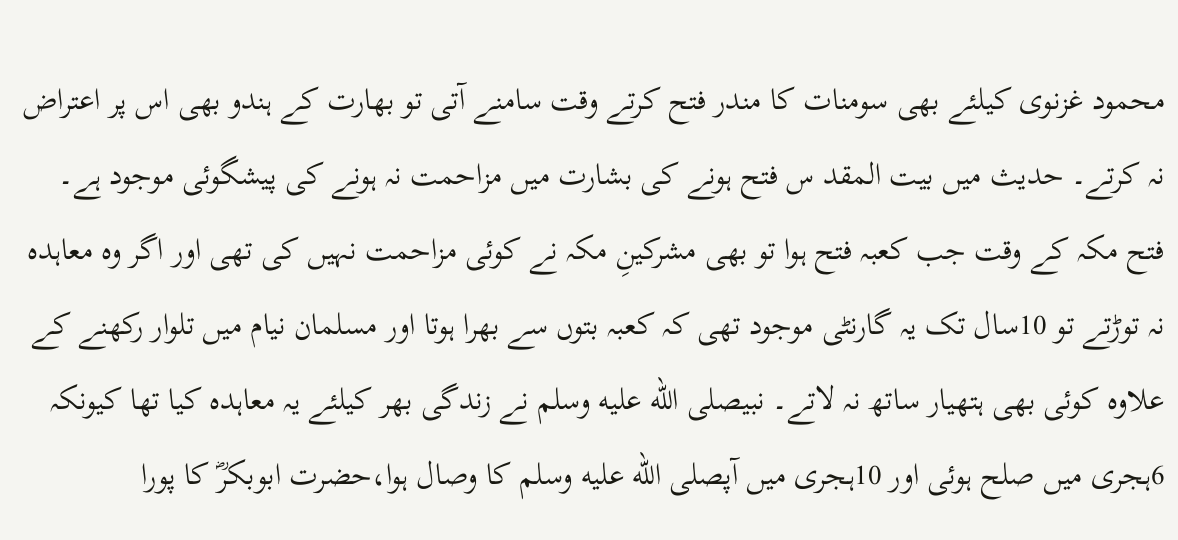محمود غزنوی کیلئے بھی سومنات کا مندر فتح کرتے وقت سامنے آتی تو بھارت کے ہندو بھی اس پر اعتراض نہ کرتے۔ حدیث میں بیت المقد س فتح ہونے کی بشارت میں مزاحمت نہ ہونے کی پیشگوئی موجود ہے۔ فتح مکہ کے وقت جب کعبہ فتح ہوا تو بھی مشرکینِ مکہ نے کوئی مزاحمت نہیں کی تھی اور اگر وہ معاہدہ نہ توڑتے تو 10سال تک یہ گارنٹی موجود تھی کہ کعبہ بتوں سے بھرا ہوتا اور مسلمان نیام میں تلوار رکھنے کے علاوہ کوئی بھی ہتھیار ساتھ نہ لاتے۔ نبیصلى الله عليه وسلم نے زندگی بھر کیلئے یہ معاہدہ کیا تھا کیونکہ 6ہجری میں صلح ہوئی اور 10ہجری میں آپصلى الله عليه وسلم کا وصال ہوا،حضرت ابوبکرؓ کا پورا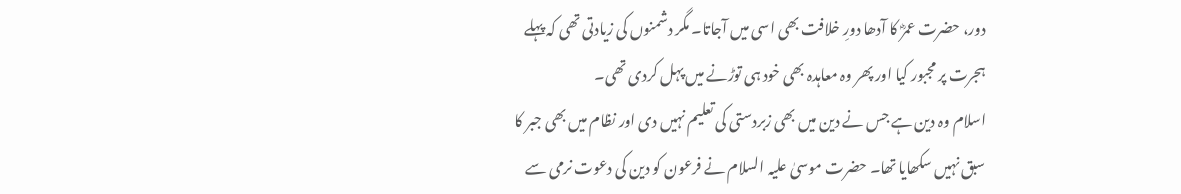دور، حضرت عمرؓ کا آدھا دورِ خلافت بھی اسی میں آجاتا۔ مگر دشمنوں کی زیادتی تھی کہ پہلے ہجرت پر مجبور کیا اور پھر وہ معاہدہ بھی خود ہی توڑنے میں پہل کردی تھی۔
اسلام وہ دین ہے جس نے دین میں بھی زبردستی کی تعلیم نہیں دی اور نظام میں بھی جبر کا سبق نہیں سکھایا تھا۔ حضرت موسیٰ علیہ السلام نے فرعون کو دین کی دعوت نرمی سے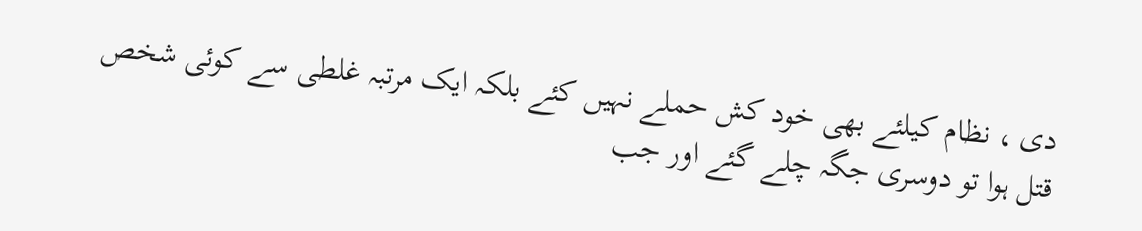دی ، نظام کیلئے بھی خود کش حملے نہیں کئے بلکہ ایک مرتبہ غلطی سے کوئی شخص قتل ہوا تو دوسری جگہ چلے گئے اور جب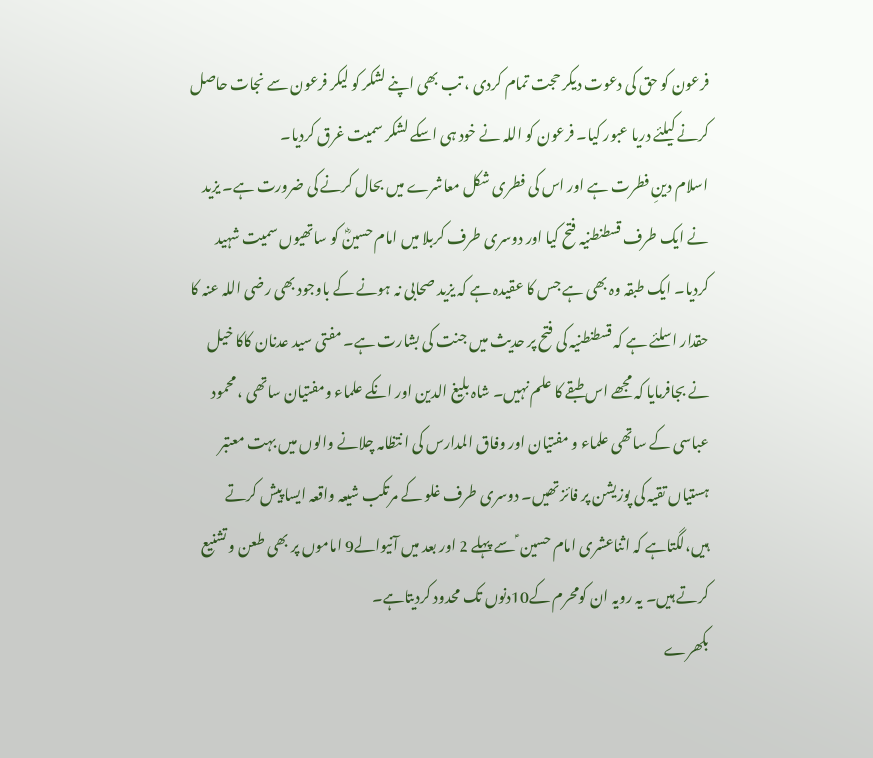فرعون کو حق کی دعوت دیکر حجت تمام کردی ، تب بھی اپنے لشکر کو لیکر فرعون سے نجات حاصل کرنے کیلئے دریا عبور کیا۔ فرعون کو اللہ نے خود ہی اسکے لشکر سمیت غرق کردیا۔
اسلام دینِ فطرت ہے اور اس کی فطری شکل معاشرے میں بحال کرنے کی ضرورت ہے۔ یزید نے ایک طرف قسطنطنیہ فتح کیا اور دوسری طرف کربلا میں امام حسینؓ کو ساتھیوں سمیت شہید کردیا۔ ایک طبقہ وہ بھی ہے جس کا عقیدہ ہے کہ یزید صحابی نہ ہونے کے باوجود بھی رضی اللہ عنہ کا حقدار اسلئے ہے کہ قسطنطنیہ کی فتح پر حدیث میں جنت کی بشارت ہے۔ مفتی سید عدنان کاکا خیل نے بجافرمایا کہ مجھے اس طبقے کا علم نہیں۔ شاہ بلیغ الدین اور انکے علماء ومفتیان ساتھی ، محمود عباسی کے ساتھی علماء و مفتیان اور وفاق المدارس کی ا نتظامہ چلانے والوں میں بہت معتبر ہستیاں تقیہ کی پوزیشن پر فائز تھیں۔ دوسری طرف غلو کے مرتکب شیعہ واقعہ ایسا پیش کرتے ہیں،لگتاہے کہ اثناعشری امام حسین ؑ سے پہلے 2 اور بعد میں آنیوالے9 اماموں پر بھی طعن و تشنیع کرتے ہیں۔ یہ رویہ ان کومحرم کے10دنوں تک محدود کردیتاہے۔
بکھرے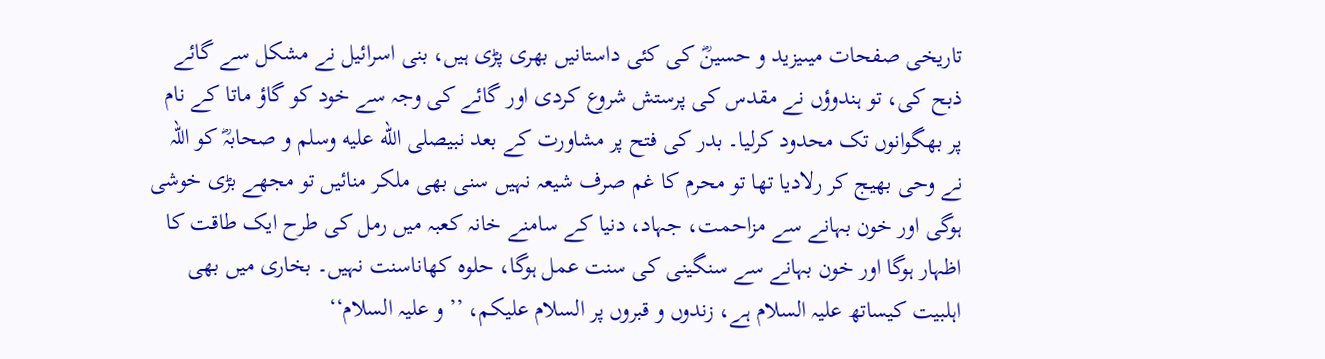تاریخی صفحات میںیزید و حسینؓ کی کئی داستانیں بھری پڑی ہیں، بنی اسرائیل نے مشکل سے گائے ذبح کی، تو ہندوؤں نے مقدس کی پرستش شروع کردی اور گائے کی وجہ سے خود کو گاؤ ماتا کے نام پر بھگوانوں تک محدود کرلیا۔ بدر کی فتح پر مشاورت کے بعد نبیصلى الله عليه وسلم و صحابہؓ کو اللہ نے وحی بھیج کر رلادیا تھا تو محرم کا غم صرف شیعہ نہیں سنی بھی ملکر منائیں تو مجھے بڑی خوشی ہوگی اور خون بہانے سے مزاحمت، جہاد، دنیا کے سامنے خانہ کعبہ میں رمل کی طرح ایک طاقت کا اظہار ہوگا اور خون بہانے سے سنگینی کی سنت عمل ہوگا، حلوہ کھاناسنت نہیں۔ بخاری میں بھی اہلبیت کیساتھ علیہ السلام ہے، زندوں و قبروں پر السلام علیکم، ’’ و علیہ السلام‘‘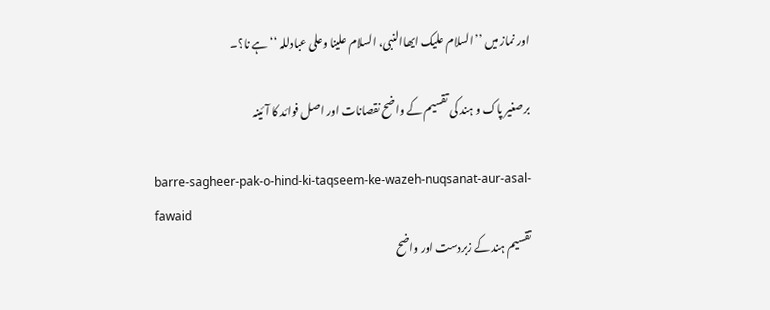اور نماز میں ’’السلام علیک ایھاالنبی، السلام علینا وعلی عبادللہ ‘‘ ہے نا؟۔

برصغیر پاک و ہند کی تقسیم کے واضح نقصانات اور اصل فوائد کا آئینہ

barre-sagheer-pak-o-hind-ki-taqseem-ke-wazeh-nuqsanat-aur-asal-fawaid
تقسیم ہند کے زبردست اور واضح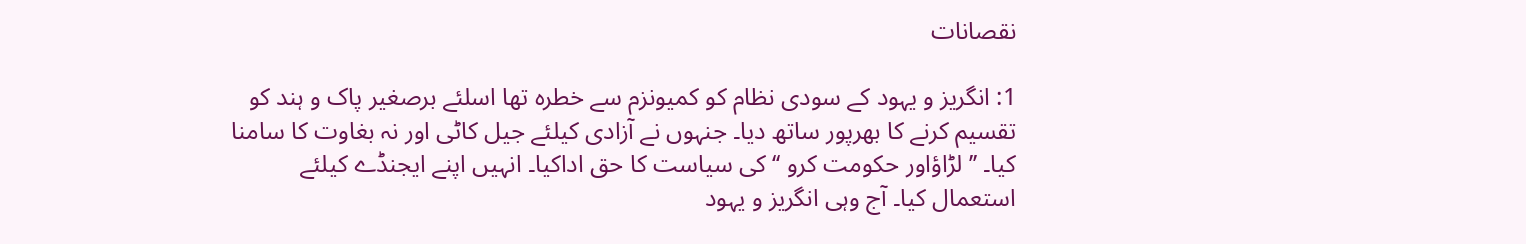نقصانات

1: انگریز و یہود کے سودی نظام کو کمیونزم سے خطرہ تھا اسلئے برصغیر پاک و ہند کو تقسیم کرنے کا بھرپور ساتھ دیا۔ جنہوں نے آزادی کیلئے جیل کاٹی اور نہ بغاوت کا سامنا کیا۔ ’’لڑاؤاور حکومت کرو ‘‘ کی سیاست کا حق اداکیا۔ انہیں اپنے ایجنڈے کیلئے استعمال کیا۔ آج وہی انگریز و یہود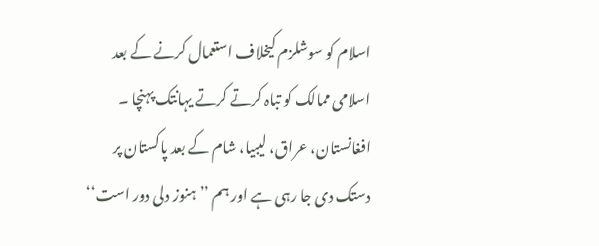اسلام کو سوشلزم کیخلاف استعمال کرنے کے بعد اسلامی ممالک کو تباہ کرتے کرتے یہانتک پہنچا ۔ افغانستان، عراق، لیبیا، شام کے بعد پاکستان پر دستک دی جا رہی ہے اور ہم ’’ہنوز دلی دور است‘‘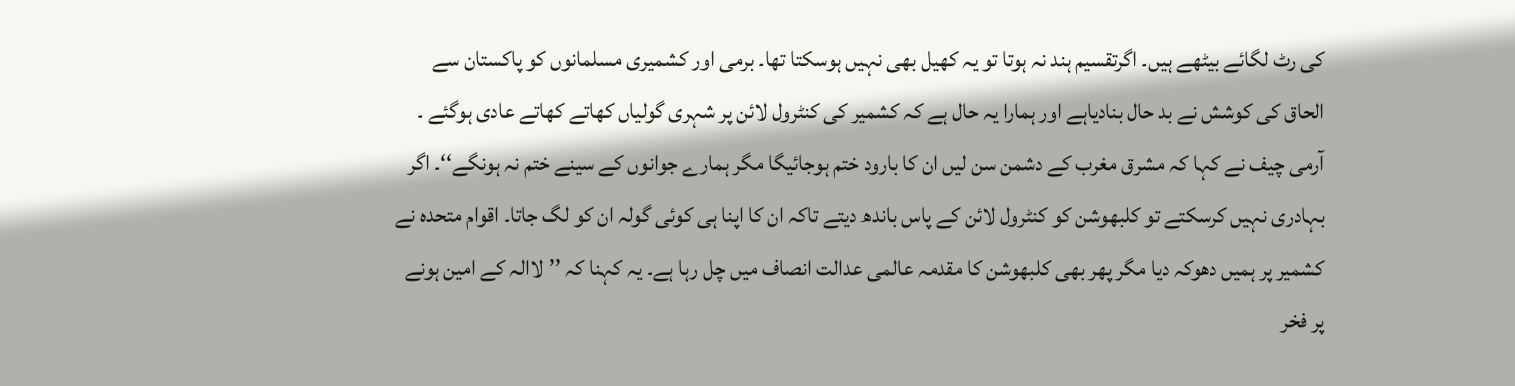کی رٹ لگائے بیٹھے ہیں۔ اگرتقسیم ہند نہ ہوتا تو یہ کھیل بھی نہیں ہوسکتا تھا۔ برمی اور کشمیری مسلمانوں کو پاکستان سے الحاق کی کوشش نے بد حال بنادیاہے اور ہمارا یہ حال ہے کہ کشمیر کی کنٹرول لائن پر شہری گولیاں کھاتے کھاتے عادی ہوگئے ۔ آرمی چیف نے کہا کہ مشرق مغرب کے دشمن سن لیں ان کا بارود ختم ہوجائیگا مگر ہمارے جوانوں کے سینے ختم نہ ہونگے‘‘۔ اگر بہادری نہیں کرسکتے تو کلبھوشن کو کنٹرول لائن کے پاس باندھ دیتے تاکہ ان کا اپنا ہی کوئی گولہ ان کو لگ جاتا۔ اقوام متحدہ نے کشمیر پر ہمیں دھوکہ دیا مگر پھر بھی کلبھوشن کا مقدمہ عالمی عدالت انصاف میں چل رہا ہے۔ یہ کہنا کہ ’’لاالہ کے امین ہونے پر فخر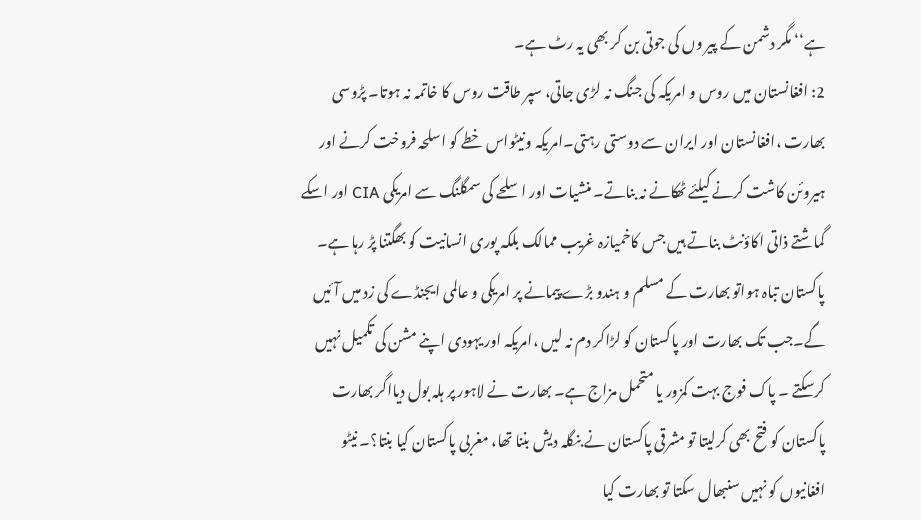ہے‘‘ مگر دشمن کے پیر وں کی جوتی بن کر بھی یہ رٹ ہے۔
2: افغانستان میں روس و امریکہ کی جنگ نہ لڑی جاتی، سپر طاقت روس کا خاتمہ نہ ہوتا۔ پڑوسی بھارت ،افغانستان اور ایران سے دوستی رہتی۔امریکہ ونیٹواس خطے کو اسلحہ فروخت کرنے اور ہیروئن کاشت کرنے کیلئے ٹھکانے نہ بناتے۔ منشیات اور اسلحے کی سمگلنگ سے امریکی CIA اور اسکے گماشتے ذاتی اکاؤنٹ بناتے ہیں جس کاخمیازہ غریب ممالک بلکہ پوری انسانیت کو بھگتنا پڑ رہا ہے۔ پاکستان تباہ ہواتو بھارت کے مسلم و ہندو بڑے پیمانے پر امریکی و عالمی ایجنڈے کی زد میں آئیں گے۔جب تک بھارت اور پاکستان کو لڑاکر دم نہ لیں ،امریکہ اور یہودی اپنے مشن کی تکمیل نہیں کرسکتے ۔ پاک فوج بہت کمزور یا متحمل مزاج ہے۔ بھارت نے لاہور پر ہلہ بول دیااگر بھارت پاکستان کو فتح بھی کرلیتا تو مشرقی پاکستان نے بنگلہ دیش بننا تھا، مغربی پاکستان کیا بنتا؟۔ نیٹو افغانیوں کو نہیں سنبھال سکتا تو بھارت کیا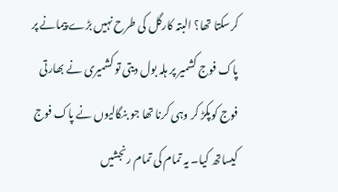کرسکتا تھا؟ البتہ کارگل کی طرح نہیں بڑے پیمانے پر پاک فوج کشمیر پر ہلہ بول دیتی تو کشمیری نے بھارتی فوج کوپکڑ کر وہی کرنا تھا جو بنگالیوں نے پاک فوج کیساتھ کیا۔ یہ تمام کی تمام رنجشیں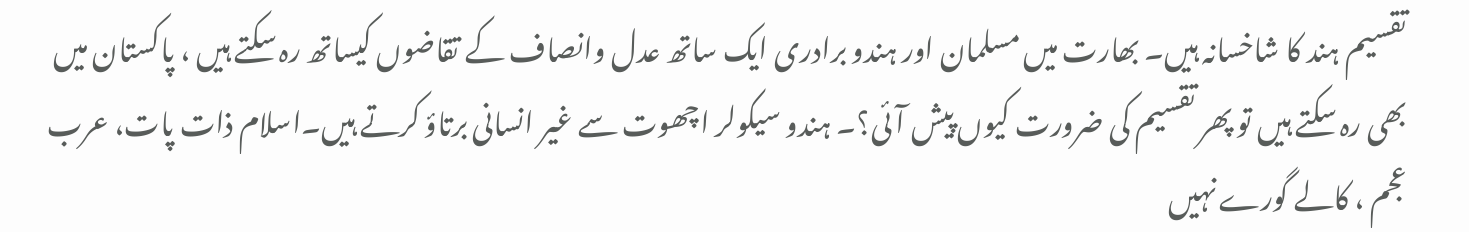تقسیم ہند کا شاخسانہ ہیں۔ بھارت میں مسلمان اور ہندو برادری ایک ساتھ عدل وانصاف کے تقاضوں کیساتھ رہ سکتے ہیں ، پاکستان میں بھی رہ سکتے ہیں تو پھر تقسیم کی ضرورت کیوں پیش آئی؟۔ ہندو سیکولر اچھوت سے غیر انسانی برتاؤ کرتے ہیں۔اسلام ذات پات، عرب عجم ، کالے گورے نہیں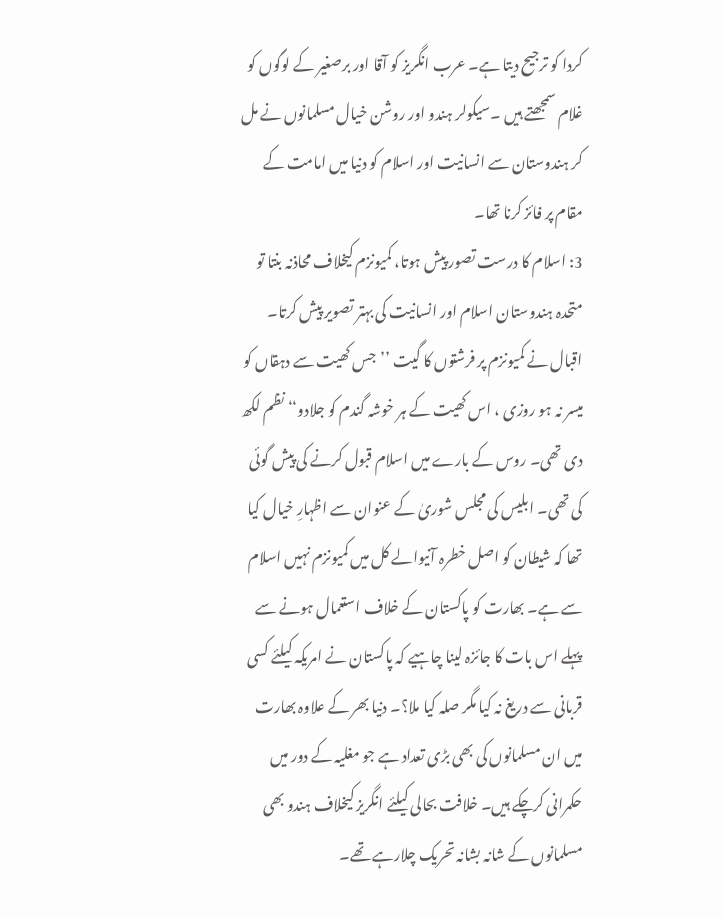کردا کو ترجیح دیتا ہے۔ عرب انگریز کو آقا اور برصغیر کے لوگوں کو غلام سمجھتے ہیں ۔سیکولر ہندو اور روشن خیال مسلمانوں نے مل کر ہندوستان سے انسانیت اور اسلام کو دنیا میں امامت کے مقام پر فائز کرنا تھا۔
3: اسلام کا درست تصور پیش ہوتا، کمیونزم کیخلاف محاذنہ بنتا تو متحدہ ہندوستان اسلام اور انسانیت کی بہتر تصویر پیش کرتا۔ اقبال نے کمیونزم پر فرشتوں کا گیت ’’جس کھیت سے دہقاں کو میسر نہ ہو روزی ، اس کھیت کے ہر خوشہ گندم کو جلادو‘‘ نظم لکھ دی تھی۔ روس کے بارے میں اسلام قبول کرنے کی پیش گوئی کی تھی۔ ابلیس کی مجلس شوریٰ کے عنوان سے اظہارِ خیال کیا تھا کہ شیطان کو اصل خطرہ آنیوالے کل میں کمیونزم نہیں اسلام سے ہے۔ بھارت کو پاکستان کے خلاف استعمال ہونے سے پہلے اس بات کا جائزہ لینا چاہیے کہ پاکستان نے امریکہ کیلئے کسی قربانی سے دریغ نہ کیا مگر صلہ کیا ملا؟۔ دنیا بھر کے علاوہ بھارت میں ان مسلمانوں کی بھی بڑی تعداد ہے جو مغلیہ کے دور میں حکمرانی کرچکے ہیں۔ خلافت بحالی کیلئے انگریز کیخلاف ہندو بھی مسلمانوں کے شانہ بشانہ تحریک چلارہے تھے۔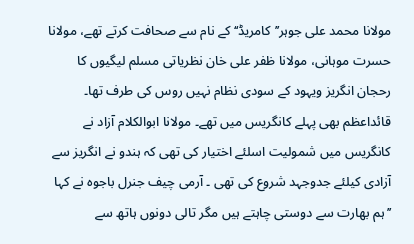مولانا محمد علی جوہر’’کامریڈ‘‘ کے نام سے صحافت کرتے تھے، مولانا حسرت موہانی، مولانا ظفر علی خان نظریاتی مسلم لیگیوں کا رحجان انگریز ویہود کے سودی نظام نہیں روس کی طرف تھا۔ قائداعظم بھی پہلے کانگریس میں تھے۔ مولانا ابوالکلام آزاد نے کانگریس میں شمولیت اسلئے اختیار کی تھی کہ ہندو نے انگریز سے آزادی کیلئے جدوجہد شروع کی تھی ۔ آرمی چیف جنرل باجوہ نے کہا ’’ہم بھارت سے دوستی چاہتے ہیں مگر تالی دونوں ہاتھ سے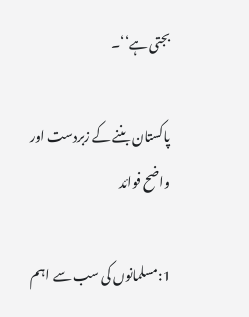بجتی ہے‘‘۔

پاکستان بننے کے زبردست اور واضح فوائد

1:مسلمانوں کی سب سے اہم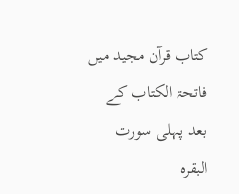کتاب قرآن مجید میں فاتحۃ الکتاب کے بعد پہلی سورت البقرہ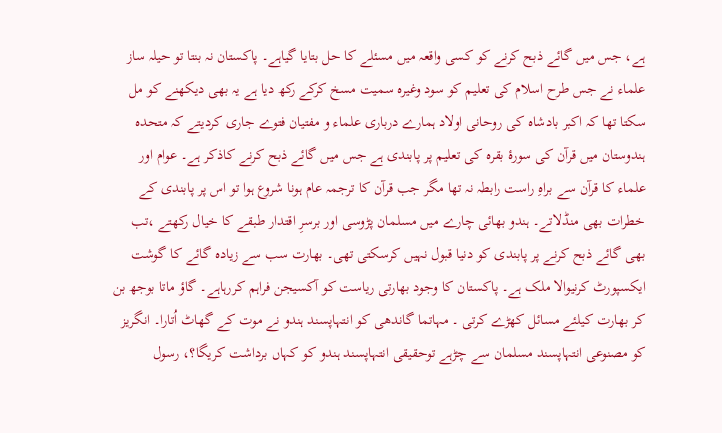ہے، جس میں گائے ذبح کرنے کو کسی واقعہ میں مسئلے کا حل بتایا گیاہے۔ پاکستان نہ بنتا تو حیلہ ساز علماء نے جس طرح اسلام کی تعلیم کو سود وغیرہ سمیت مسخ کرکے رکھ دیا ہے یہ بھی دیکھنے کو مل سکتا تھا کہ اکبر بادشاہ کی روحانی اولاد ہمارے درباری علماء و مفتیان فتوے جاری کردیتے کہ متحدہ ہندوستان میں قرآن کی سورۂ بقرہ کی تعلیم پر پابندی ہے جس میں گائے ذبح کرنے کاذکر ہے۔ عوام اور علماء کا قرآن سے براہِ راست رابطہ نہ تھا مگر جب قرآن کا ترجمہ عام ہونا شروع ہوا تو اس پر پابندی کے خطرات بھی منڈلاتے۔ ہندو بھائی چارے میں مسلمان پڑوسی اور برسرِ اقتدار طبقے کا خیال رکھتے ،تب بھی گائے ذبح کرنے پر پابندی کو دنیا قبول نہیں کرسکتی تھی۔ بھارت سب سے زیادہ گائے کا گوشت ایکسپورٹ کرنیوالا ملک ہے۔ پاکستان کا وجود بھارتی ریاست کو آکسیجن فراہم کررہاہے۔ گاؤ ماتا بوجھ بن کر بھارت کیلئے مسائل کھڑے کرتی ۔ مہاتما گاندھی کو انتہاپسند ہندو نے موت کے گھاٹ اُتارا۔ انگریز کو مصنوعی انتہاپسند مسلمان سے چڑہے توحقیقی انتہاپسند ہندو کو کہاں برداشت کریگا؟، رسول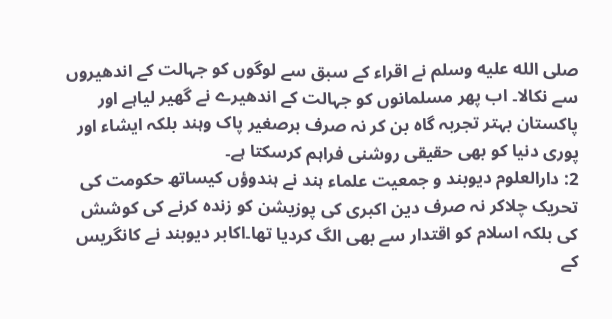صلى الله عليه وسلم نے اقراء کے سبق سے لوگوں کو جہالت کے اندھیروں سے نکالا۔ اب پھر مسلمانوں کو جہالت کے اندھیرے نے گھیر لیاہے اور پاکستان بہتر تجربہ گاہ بن کر نہ صرف برصغیر پاک وہند بلکہ ایشاء اور پوری دنیا کو بھی حقیقی روشنی فراہم کرسکتا ہے۔
2: دارالعلوم دیوبند و جمعیت علماء ہند نے ہندوؤں کیساتھ حکومت کی تحریک چلاکر نہ صرف دین اکبری کی پوزیشن کو زندہ کرنے کی کوشش کی بلکہ اسلام کو اقتدار سے بھی الگ کردیا تھا۔اکابر دیوبند نے کانگریس کے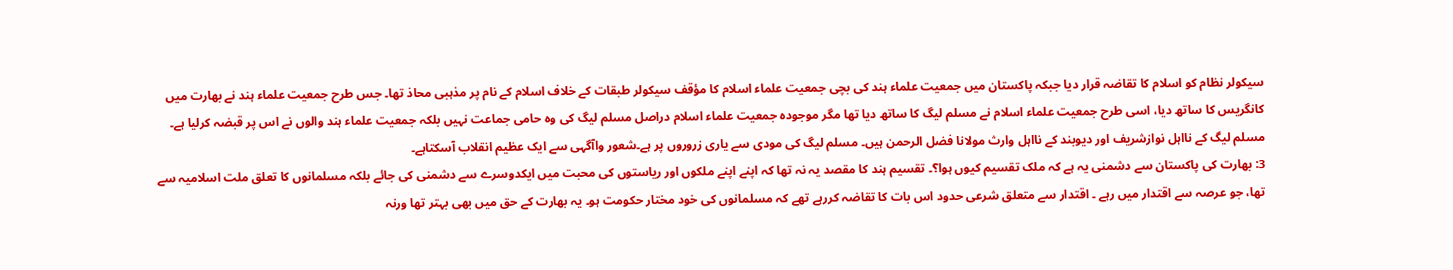سیکولر نظام کو اسلام کا تقاضہ قرار دیا جبکہ پاکستان میں جمعیت علماء ہند کی بچی جمعیت علماء اسلام کا مؤقف سیکولر طبقات کے خلاف اسلام کے نام پر مذہبی محاذ تھا۔ جس طرح جمعیت علماء ہند نے بھارت میں کانگریس کا ساتھ دیا، اسی طرح جمعیت علماء اسلام نے مسلم لیگ کا ساتھ دیا تھا مگر موجودہ جمعیت علماء اسلام دراصل مسلم لیگ کی وہ حامی جماعت نہیں بلکہ جمعیت علماء ہند والوں نے اس پر قبضہ کرلیا ہے۔ مسلم لیگ کے نااہل نوازشریف اور دیوبند کے نااہل وارث مولانا فضل الرحمن ہیں۔ مسلم لیگ کی مودی سے یاری زروروں پر ہے۔شعور واآگہی سے ایک عظیم انقلاب آسکتاہے۔
3: بھارت کی پاکستان سے دشمنی یہ ہے کہ ملک تقسیم کیوں ہوا؟۔ تقسیم ہند کا مقصد یہ نہ تھا کہ اپنے اپنے ملکوں اور ریاستوں کی محبت میں ایکدوسرے سے دشمنی کی جائے بلکہ مسلمانوں کا تعلق ملت اسلامیہ سے تھا، جو عرصہ سے اقتدار میں رہے ۔ اقتدار سے متعلق شرعی حدود اس بات کا تقاضہ کررہے تھے کہ مسلمانوں کی خود مختار حکومت ہو۔ یہ بھارت کے حق میں بھی بہتر تھا ورنہ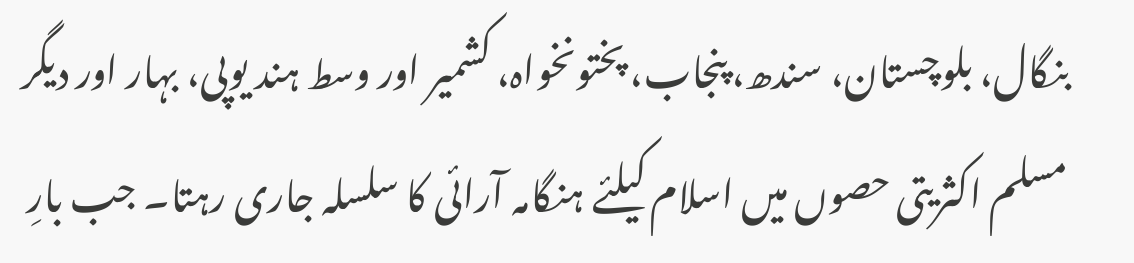بنگال، بلوچستان، سندھ، پنجاب، پختونخواہ، کشمیر اور وسط ہند یوپی، بہار اور دیگر مسلم اکثریتی حصوں میں اسلام کیلئے ہنگامہ آرائی کا سلسلہ جاری رہتا۔ جب بارِ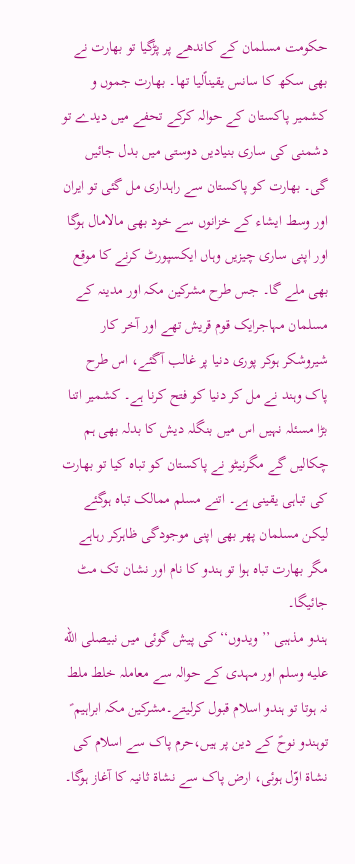حکومت مسلمان کے کاندھے پر پڑگیا تو بھارت نے بھی سکھ کا سانس یقیناًلیا تھا۔ بھارت جموں و کشمیر پاکستان کے حوالہ کرکے تحفے میں دیدے تو دشمنی کی ساری بنیادیں دوستی میں بدل جائیں گی۔ بھارت کو پاکستان سے راہداری مل گئی تو ایران اور وسط ایشاء کے خزانوں سے خود بھی مالامال ہوگا اور اپنی ساری چیزیں وہاں ایکسپورٹ کرنے کا موقع بھی ملے گا۔ جس طرح مشرکین مکہ اور مدینہ کے مسلمان مہاجرایک قوم قریش تھے اور آخر کار شیروشکر ہوکر پوری دنیا پر غالب آگئے، اس طرح پاک وہند نے مل کر دنیا کو فتح کرنا ہے۔ کشمیر اتنا بڑا مسئلہ نہیں اس میں بنگلہ دیش کا بدلہ بھی ہم چکالیں گے مگرنیٹو نے پاکستان کو تباہ کیا تو بھارت کی تباہی یقینی ہے۔ اتنے مسلم ممالک تباہ ہوگئے لیکن مسلمان پھر بھی اپنی موجودگی ظاہرکر رہاہے مگر بھارت تباہ ہوا تو ہندو کا نام اور نشان تک مٹ جائیگا۔
ہندو مذہبی ’’ویدوں‘‘ کی پیش گوئی میں نبیصلى الله عليه وسلم اور مہدی کے حوالہ سے معاملہ خلط ملط نہ ہوتا تو ہندو اسلام قبول کرلیتے۔مشرکین مکہ ابراہیم ؑ توہندو نوحؑ کے دین پر ہیں،حرم پاک سے اسلام کی نشاۃ اوّل ہوئی، ارض پاک سے نشاۃ ثانیہ کا آغاز ہوگا۔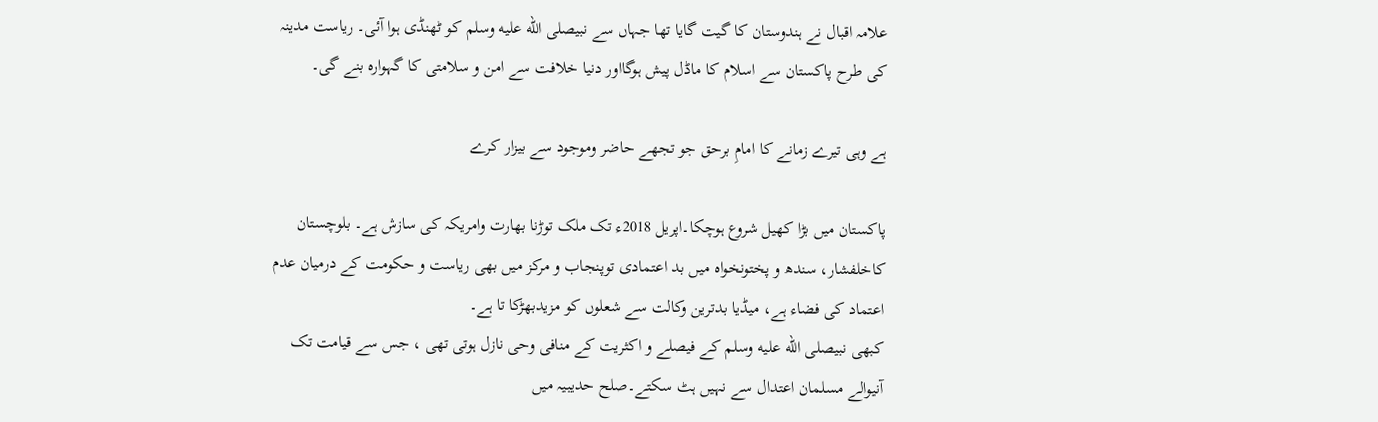علامہ اقبال نے ہندوستان کا گیت گایا تھا جہاں سے نبیصلى الله عليه وسلم کو ٹھنڈی ہوا آئی۔ ریاست مدینہ کی طرح پاکستان سے اسلام کا ماڈل پیش ہوگااور دنیا خلافت سے امن و سلامتی کا گہوارہ بنے گی۔

ہے وہی تیرے زمانے کا امامِ برحق جو تجھے حاضر وموجود سے بیزار کرے

پاکستان میں بڑا کھیل شروع ہوچکا۔اپریل 2018ء تک ملک توڑنا بھارت وامریکہ کی سازش ہے۔ بلوچستان کاخلفشار، سندھ و پختونخواہ میں بد اعتمادی توپنجاب و مرکز میں بھی ریاست و حکومت کے درمیان عدم اعتماد کی فضاء ہے، میڈیا بدترین وکالت سے شعلوں کو مزیدبھڑکا تا ہے۔
کبھی نبیصلى الله عليه وسلم کے فیصلے و اکثریت کے منافی وحی نازل ہوتی تھی ، جس سے قیامت تک آنیوالے مسلمان اعتدال سے نہیں ہٹ سکتے۔صلح حدیبیہ میں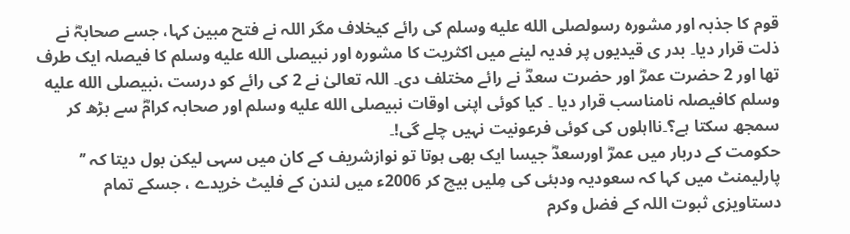قوم کا جذبہ اور مشورہ رسولصلى الله عليه وسلم کی رائے کیخلاف مگر اللہ نے فتح مبین کہا، جسے صحابہؓ نے ذلت قرار دیا۔ بدر ی قیدیوں پر فدیہ لینے میں اکثریت کا مشورہ اور نبیصلى الله عليه وسلم کا فیصلہ ایک طرف تھا اور 2 حضرت عمرؓ اور حضرت سعدؓ نے رائے مختلف دی۔ اللہ تعالیٰ نے 2 کی رائے کو درست ،نبیصلى الله عليه وسلم کافیصلہ نامناسب قرار دیا ۔ کیا کوئی اپنی اوقات نبیصلى الله عليه وسلم اور صحابہ کرامؓ سے بڑھ کر سمجھ سکتا ہے؟۔نااہلوں کی کوئی فرعونیت نہیں چلے گی!۔
حکومت کے دربار میں عمرؓ اورسعدؓ جیسا ایک بھی ہوتا تو نوازشریف کے کان میں سہی لیکن بول دیتا کہ ’’ پارلیمنٹ میں کہا کہ سعودیہ ودبئی کی مِلیں بیچ کر 2006ء میں لندن کے فلیٹ خریدے ، جسکے تمام دستاویزی ثبوت اللہ کے فضل وکرم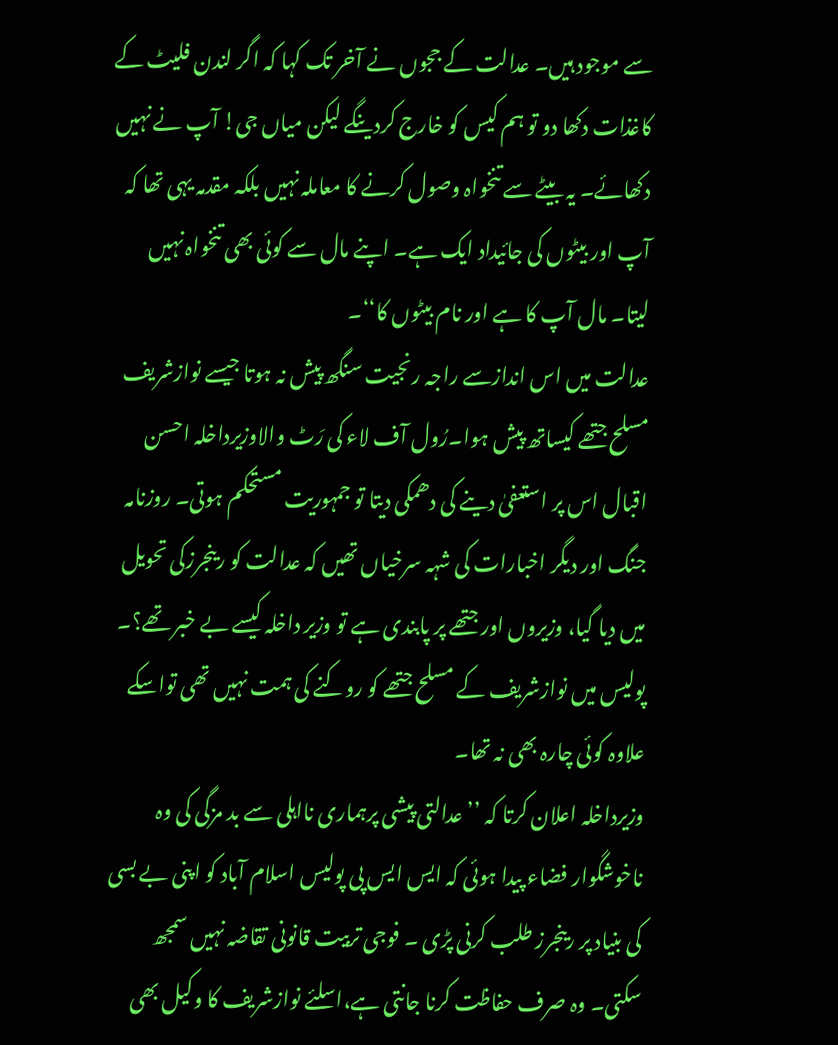سے موجود ہیں۔ عدالت کے ججوں نے آخر تک کہا کہ اگر لندن فلیٹ کے کاغذات دکھا دو تو ہم کیس کو خارج کردینگے لیکن میاں جی! آپ نے نہیں دکھائے۔ یہ بیٹے سے تنخواہ وصول کرنے کا معاملہ نہیں بلکہ مقدمہ یہی تھا کہ آپ اور بیٹوں کی جائیداد ایک ہے۔ اپنے مال سے کوئی بھی تنخواہ نہیں لیتا۔ مال آپ کا ہے اور نام بیٹوں کا‘‘۔
عدالت میں اس اندازسے راجہ رنجیت سنگھ پیش نہ ہوتا جیسے نوازشریف مسلح جتھے کیساتھ پیش ہوا۔رُول آف لاء کی رَٹ والاوزیرداخلہ احسن اقبال اس پر استعفیٰ دینے کی دھمکی دیتا تو جمہوریت مستحکم ہوتی۔ روزنامہ جنگ اور دیگر اخبارات کی شہہ سرخیاں تھیں کہ عدالت کو رینجرزکی تحویل میں دیا گیا، وزیروں اور جتھے پر پابندی ہے تو وزیر داخلہ کیسے بے خبر تھے؟۔ پولیس میں نوازشریف کے مسلح جتھے کو روکنے کی ہمت نہیں تھی تواسکے علاوہ کوئی چارہ بھی نہ تھا۔
وزیرداخلہ اعلان کرتا کہ ’’ عدالتی پیشی پرہماری نااہلی سے بد مزگی کی وہ ناخوشگوار فضاء پیدا ہوئی کہ ایس ایس پی پولیس اسلام آباد کو اپنی بے بسی کی بنیاد پر رینجرز طلب کرنی پڑی ۔ فوجی تربیت قانونی تقاضہ نہیں سمجھ سکتی۔ وہ صرف حفاظت کرنا جانتی ہے،اسلئے نوازشریف کا وکیل بھی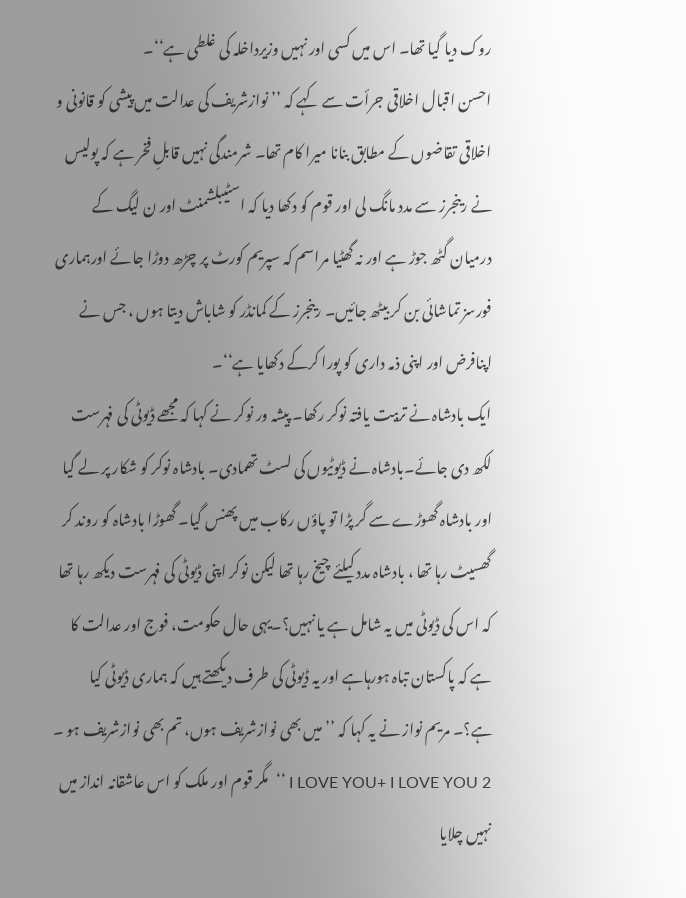روک دیا گیا تھا۔ اس میں کسی اور نہیں وزیرداخلہ کی غلطی ہے‘‘۔
احسن اقبال اخلاقی جرأت سے کہے کہ ’’ نوازشریف کی عدالت میں پیشی کو قانونی و اخلاقی تقاضوں کے مطابق بنانا میرا کام تھا۔ شرمندگی نہیں قابلِ فخر ہے کہ پولیس نے رینجرز سے مدد مانگ لی اور قوم کو دکھا دیا کہ اسٹیبلشمنٹ اور ن لیگ کے درمیان گٹھ جوڑ ہے اور نہ گھٹیا مراسم کہ سپریم کورٹ پر چڑھ دوڑا جائے اورہماری فورسز تماشائی بن کر بیٹھ جائیں۔ رینجرز کے کمانڈر کو شاباش دیتا ہوں ، جس نے اپنافرض اور اپنی ذمہ داری کو پورا کرکے دکھایا ہے‘‘۔
ایک بادشاہ نے تربیت یافتہ نوکر رکھا۔ پیشہ ور نوکر نے کہا کہ مجھے ڈیوٹی کی فہرست لکھ دی جائے۔بادشاہ نے ڈیوٹیوں کی لسٹ تھمادی۔ بادشاہ نوکر کو شکار پر لے گیا اور بادشاہ گھوڑے سے گر پڑا تو پاؤں رکاب میں پھنس گیا۔ گھوڑا بادشاہ کو روند کر گھسیٹ رہا تھا ، بادشاہ مدد کیلئے چیخ رہا تھا لیکن نوکر اپنی ڈیوٹی کی فہرست دیکھ رہا تھا کہ اس کی ڈیوٹی میں یہ شامل ہے یا نہیں؟۔یہی حال حکومت، فوج اور عدالت کا ہے کہ پاکستان تباہ ہورہاہے اور یہ ڈیوٹی کی طرف دیکھتے ہیں کہ ہماری ڈیوٹی کیا ہے؟۔ مریم نواز نے یہ کہا کہ ’’میں بھی نوازشریف ہوں، تم بھی نوازشریف ہو ۔ I LOVE YOU+ I LOVE YOU 2 ‘‘مگر قوم اور ملک کو اس عاشقانہ انداز میں نہیں چلایا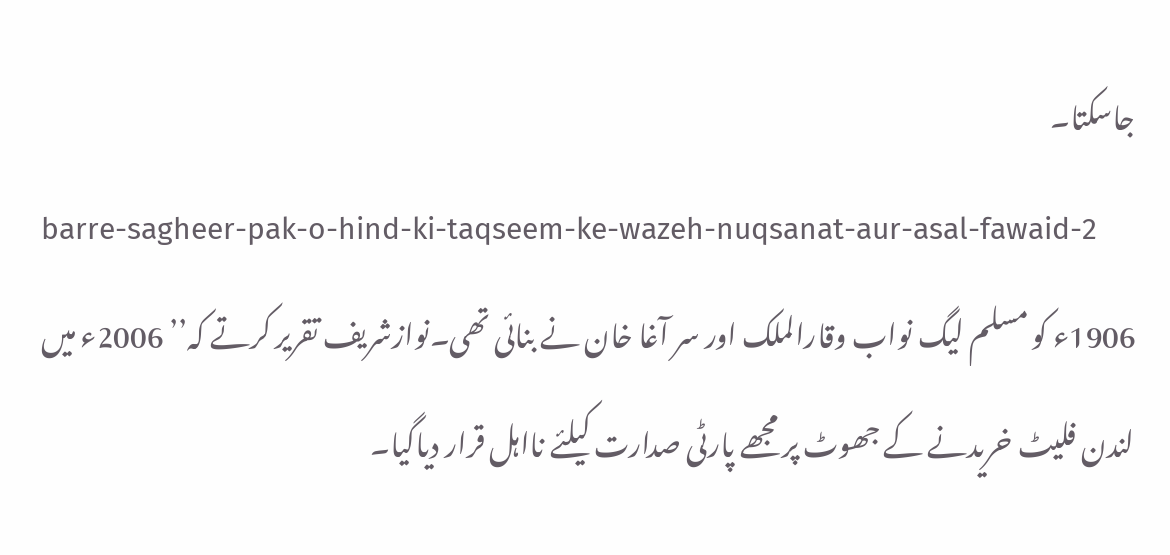جاسکتا۔
barre-sagheer-pak-o-hind-ki-taqseem-ke-wazeh-nuqsanat-aur-asal-fawaid-2
1906ء کو مسلم لیگ نواب وقارالملک اور سر آغا خان نے بنائی تھی۔نوازشریف تقریر کرتے کہ’’ 2006ء میں لندن فلیٹ خریدنے کے جھوٹ پر مجھے پارٹی صدارت کیلئے نااہل قرار دیاگیا۔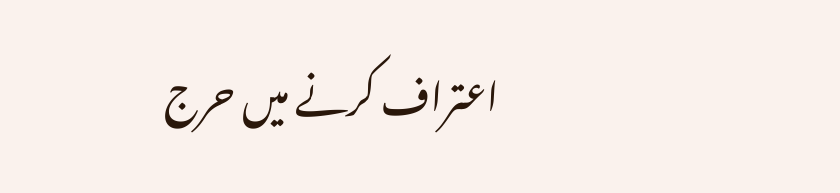اعتراف کرنے میں حرج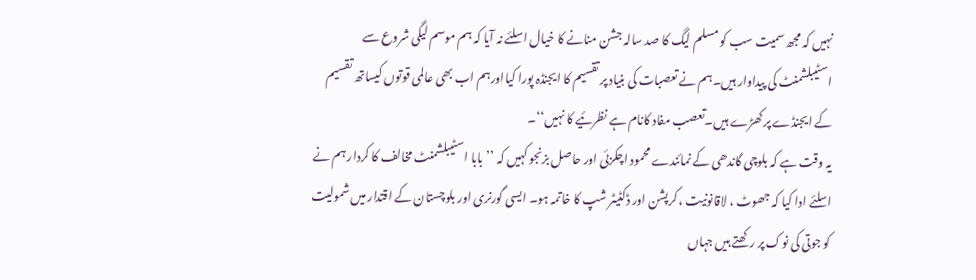نہیں کہ مجھ سمیت سب کو مسلم لیگ کا صد سالہ جشن منانے کا خیال اسلئے نہ آیا کہ ہم موسم لیگی شروع سے اسٹیبلشمنٹ کی پیداوار ہیں۔ہم نے تعصبات کی بنیاد پر تقسیم کا ایجنڈہ پورا کیااورہم اب بھی عالمی قوتوں کیساتھ تقسیم کے ایجنڈے پر کھڑے ہیں۔تعصب مفاد کانام ہے نظرئیے کا نہیں‘‘۔
یہ وقت ہے کہ بلوچی گاندھی کے نمائندے محمود اچکزئی اور حاصل بزنجو کہیں کہ ’’بابا اسٹیبلشمنٹ مخالف کا کردار ہم نے اسلئے ادا کیا کہ جھوٹ ، لاقانونیت ، کرپشن اور ڈکٹیٹر شپ کا خاتمہ ہو۔ ایسی گورنری اور بلوچستان کے اقتدار میں شمولیت کو جوتی کی نوک پر رکھتے ہیں جہاں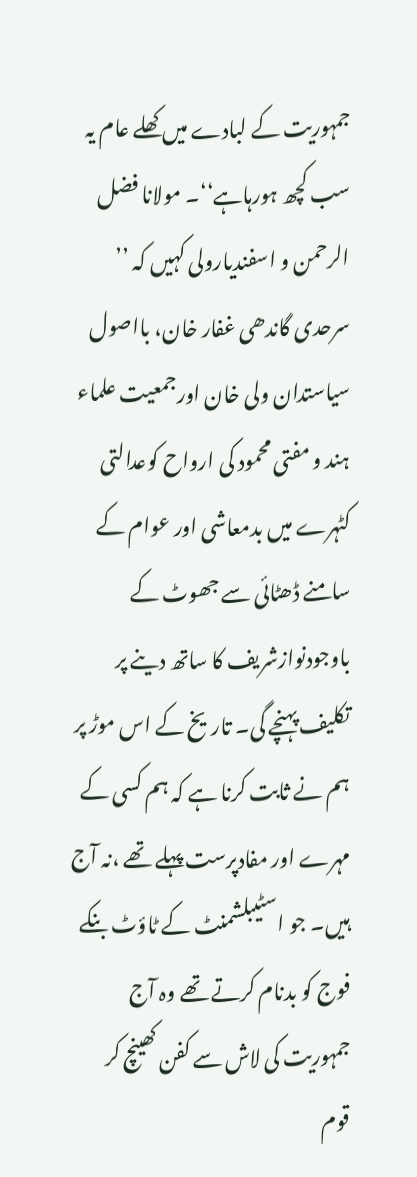جمہوریت کے لبادے میں کھلے عام یہ سب کچھ ہورہاہے‘‘۔ مولانا فضل الرحمن و اسفندیارولی کہیں کہ ’’ سرحدی گاندھی غفار خان، بااصول سیاستدان ولی خان اورجمعیت علماء ہند و مفتی محمود کی ارواح کوعدالتی کٹہرے میں بدمعاشی اور عوام کے سامنے ڈھٹائی سے جھوٹ کے باوجودنوازشریف کا ساتھ دینے پر تکلیف پہنچے گی۔ تاریخ کے اس موڑ پر ہم نے ثابت کرنا ہے کہ ہم کسی کے مہرے اور مفادپرست پہلے تھے ،نہ آج ہیں۔ جو اسٹیبلشمنٹ کے ٹاؤٹ بنکے فوج کو بدنام کرتے تھے وہ آج جمہوریت کی لاش سے کفن کھینچ کر قوم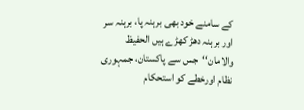کے سامنے خود بھی برہنہ پا، برہنہ سر اور برہنہ دھڑ کھڑے ہیں الحفیظ والامان‘‘جس سے پاکستان، جمہوری نظام اورخطے کو استحکام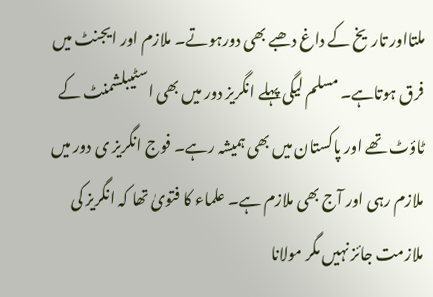ملتااور تاریخ کے داغ دھبے بھی دورہوتے۔ ملازم اور ایجنٹ میں فرق ہوتاہے۔ مسلم لیگی پہلے انگریز دور میں بھی اسٹیبلشمنٹ کے ٹاؤٹ تھے اور پاکستان میں بھی ہمیشہ رہے۔ فوج انگریز ی دور میں ملازم رہی اور آج بھی ملازم ہے۔ علماء کا فتویٰ تھا کہ انگریز کی ملازمت جائز نہیں مگر مولانا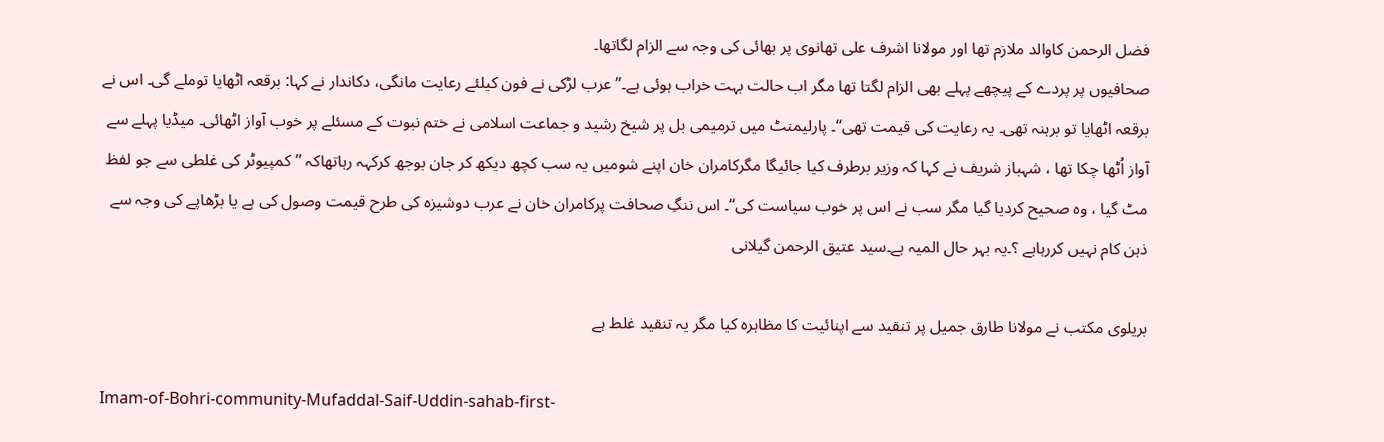فضل الرحمن کاوالد ملازم تھا اور مولانا اشرف علی تھانوی پر بھائی کی وجہ سے الزام لگاتھا۔
صحافیوں پر پردے کے پیچھے پہلے بھی الزام لگتا تھا مگر اب حالت بہت خراب ہوئی ہے۔’’ عرب لڑکی نے فون کیلئے رعایت مانگی، دکاندار نے کہا: برقعہ اٹھایا توملے گی۔ اس نے برقعہ اٹھایا تو برہنہ تھی۔ یہ رعایت کی قیمت تھی‘‘۔ پارلیمنٹ میں ترمیمی بل پر شیخ رشید و جماعت اسلامی نے ختم نبوت کے مسئلے پر خوب آواز اٹھائی۔ میڈیا پہلے سے آواز اُٹھا چکا تھا ، شہباز شریف نے کہا کہ وزیر برطرف کیا جائیگا مگرکامران خان اپنے شومیں یہ سب کچھ دیکھ کر جان بوجھ کرکہہ رہاتھاکہ ’’کمپیوٹر کی غلطی سے جو لفظ مٹ گیا ، وہ صحیح کردیا گیا مگر سب نے اس پر خوب سیاست کی‘‘۔ اس ننگِ صحافت پرکامران خان نے عرب دوشیزہ کی طرح قیمت وصول کی ہے یا بڑھاپے کی وجہ سے ذہن کام نہیں کررہاہے ؟۔یہ بہر حال المیہ ہے۔سید عتیق الرحمن گیلانی

بریلوی مکتب نے مولانا طارق جمیل پر تنقید سے اپنائیت کا مظاہرہ کیا مگر یہ تنقید غلط ہے

Imam-of-Bohri-community-Mufaddal-Saif-Uddin-sahab-first-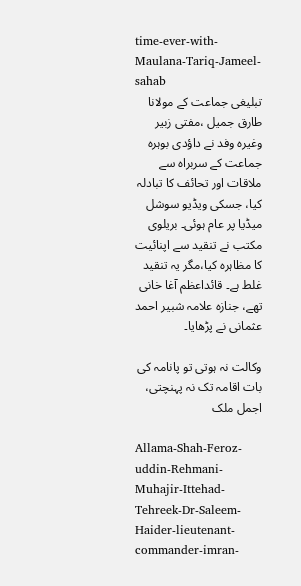time-ever-with-Maulana-Tariq-Jameel-sahab
تبلیغی جماعت کے مولانا طارق جمیل ،مفتی زبیر وغیرہ وفد نے داؤدی بوہرہ جماعت کے سربراہ سے ملاقات اور تحائف کا تبادلہ کیا، جسکی ویڈیو سوشل میڈیا پر عام ہوئی۔ بریلوی مکتب نے تنقید سے اپنائیت کا مظاہرہ کیا،مگر یہ تنقید غلط ہے۔ قائداعظم آغا خانی تھے، جنازہ علامہ شبیر احمد عثمانی نے پڑھایا۔

وکالت نہ ہوتی تو پانامہ کی بات اقامہ تک نہ پہنچتی، اجمل ملک

Allama-Shah-Feroz-uddin-Rehmani-Muhajir-Ittehad-Tehreek-Dr-Saleem-Haider-lieutenant-commander-imran-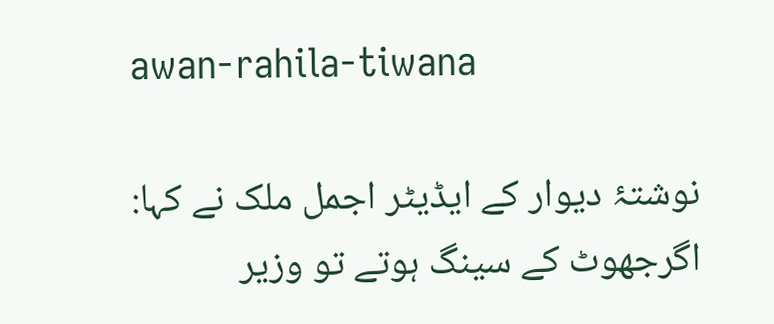awan-rahila-tiwana

نوشتۂ دیوار کے ایڈیٹر اجمل ملک نے کہا: اگرجھوٹ کے سینگ ہوتے تو وزیر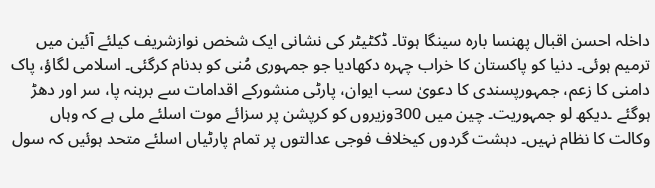داخلہ احسن اقبال پھنسا بارہ سینگا ہوتا۔ ڈکٹیٹر کی نشانی ایک شخص نوازشریف کیلئے آئین میں ترمیم ہوئی۔ دنیا کو پاکستان کا خراب چہرہ دکھادیا جو جمہوری مُنی کو بدنام کرگئی۔ اسلامی لگاؤ، پاک دامنی کا زعم، جمہورپسندی کا دعویٰ سب ایوان، پارٹی منشورکے اقدامات سے برہنہ پا، سر اور دھڑ ہوگئے ۔دیکھ لو جمہوریت۔ چین میں 300وزیروں کو کرپشن پر سزائے موت اسلئے ملی ہے کہ وہاں وکالت کا نظام نہیں۔ دہشت گردوں کیخلاف فوجی عدالتوں پر تمام پارٹیاں اسلئے متحد ہوئیں کہ سول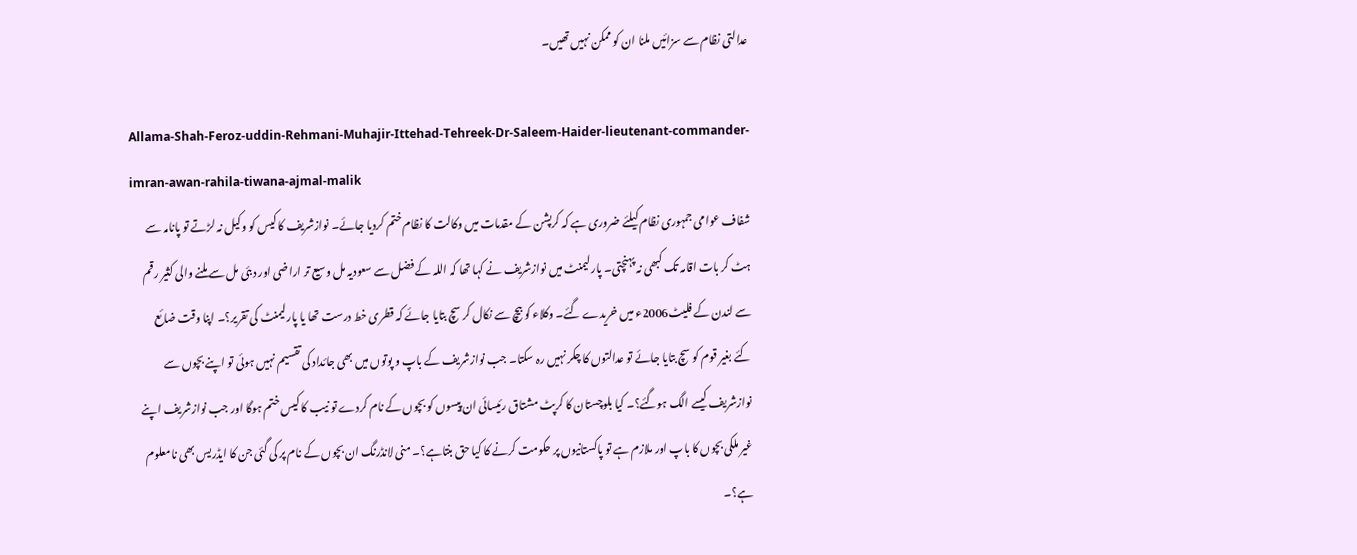عدالتی نظام سے سزائیں ملنا ان کو ممکن نہیں تھیں۔

Allama-Shah-Feroz-uddin-Rehmani-Muhajir-Ittehad-Tehreek-Dr-Saleem-Haider-lieutenant-commander-imran-awan-rahila-tiwana-ajmal-malik
شفاف عوامی جمہوری نظام کیلئے ضروری ہے کہ کرپشن کے مقدمات میں وکالت کا نظام ختم کردیا جائے۔ نوازشریف کا کیس کو وکیل نہ لڑتے تو پانامہ سے ہٹ کر بات اقامہ تک کبھی نہ پہنچتی۔ پارلیمنٹ میں نوازشریف نے کہا تھا کہ اللہ کے فضل سے سعودیہ مل وسیع تر اراضی اور دبئی مل سے ملنے والی کثیر رقم سے لندن کے فلیٹ2006ء میں خریدے گئے۔ وکلاء کو بیچ سے نکال کر سچ بتایا جائے کہ قطری خط درست تھا یا پارلیمنٹ کی تقریر؟۔ اپنا وقت ضائع کئے بغیر قوم کو سچ بتایا جائے تو عدالتوں کا چکر نہیں رہ سکتا۔ جب نوازشریف کے باپ و پوتوں میں بھی جائداد کی تقسیم نہیں ہوئی تو اپنے بچوں سے نوازشریف کیسے الگ ہوگئے؟۔ کیا بلوچستان کا کرپٹ مشتاق رئیسائی ان پیسوں کو بچوں کے نام کردے تو نیب کا کیس ختم ہوگا اور جب نوازشریف اپنے غیر ملکی بچوں کا باپ اور ملازم ہے تو پاکستانیوں پر حکومت کرنے کا کیا حق بنتاہے؟۔ منی لانڈرنگ ان بچوں کے نام پر کی گئی جن کا ایڈریس بھی نامعلوم ہے؟۔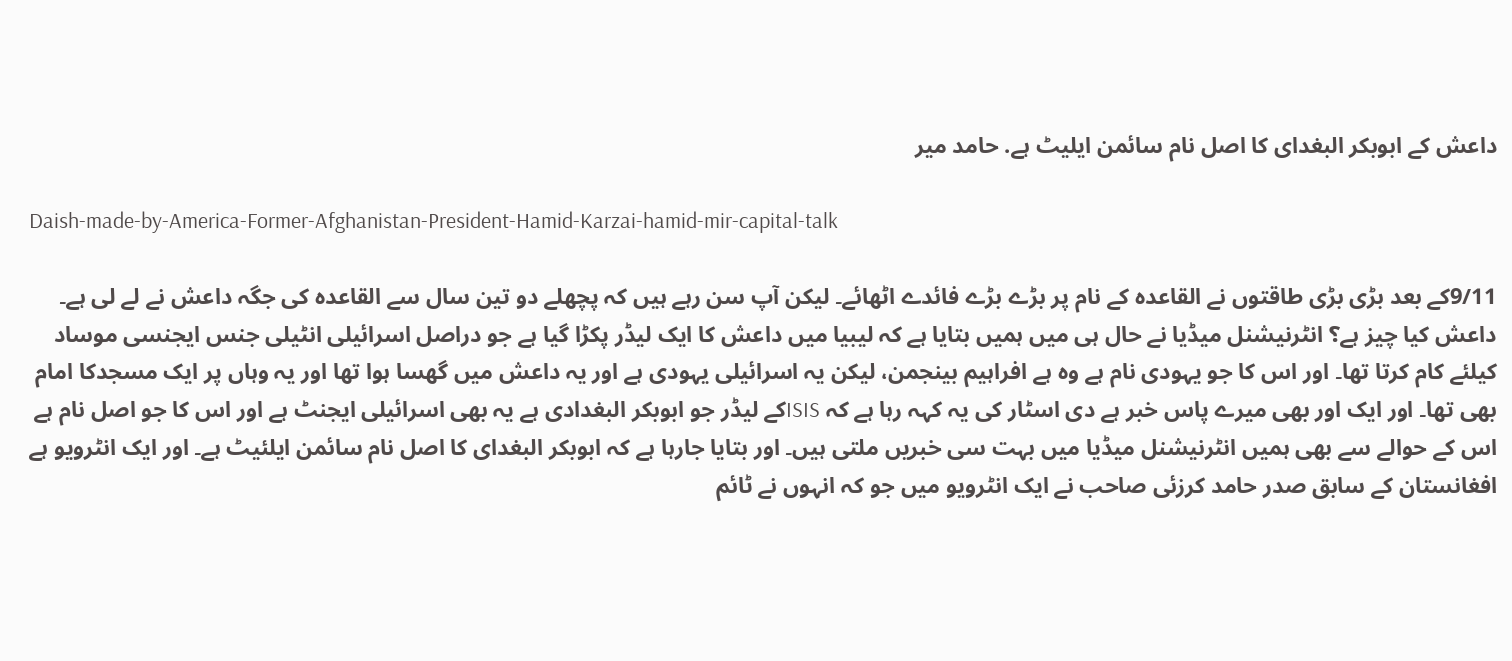داعش کے ابوبکر البغدای کا اصل نام سائمن ایلیٹ ہے. حامد میر

Daish-made-by-America-Former-Afghanistan-President-Hamid-Karzai-hamid-mir-capital-talk

9/11کے بعد بڑی بڑی طاقتوں نے القاعدہ کے نام پر بڑے بڑے فائدے اٹھائے۔ لیکن آپ سن رہے ہیں کہ پچھلے دو تین سال سے القاعدہ کی جگہ داعش نے لے لی ہے۔ داعش کیا چیز ہے؟ انٹرنیشنل میڈیا نے حال ہی میں ہمیں بتایا ہے کہ لیبیا میں داعش کا ایک لیڈر پکڑا گیا ہے جو دراصل اسرائیلی انٹیلی جنس ایجنسی موساد کیلئے کام کرتا تھا۔ اور اس کا جو یہودی نام ہے وہ ہے افراہیم بینجمن، لیکن یہ اسرائیلی یہودی ہے اور یہ داعش میں گھسا ہوا تھا اور یہ وہاں پر ایک مسجدکا امام بھی تھا۔ اور ایک اور بھی میرے پاس خبر ہے دی اسٹار کی یہ کہہ رہا ہے کہ ISISکے لیڈر جو ابوبکر البغدادی ہے یہ بھی اسرائیلی ایجنٹ ہے اور اس کا جو اصل نام ہے اس کے حوالے سے بھی ہمیں انٹرنیشنل میڈیا میں بہت سی خبریں ملتی ہیں۔ اور بتایا جارہا ہے کہ ابوبکر البغدای کا اصل نام سائمن ایلئیٹ ہے۔ اور ایک انٹرویو ہے افغانستان کے سابق صدر حامد کرزئی صاحب نے ایک انٹرویو میں جو کہ انہوں نے ٹائم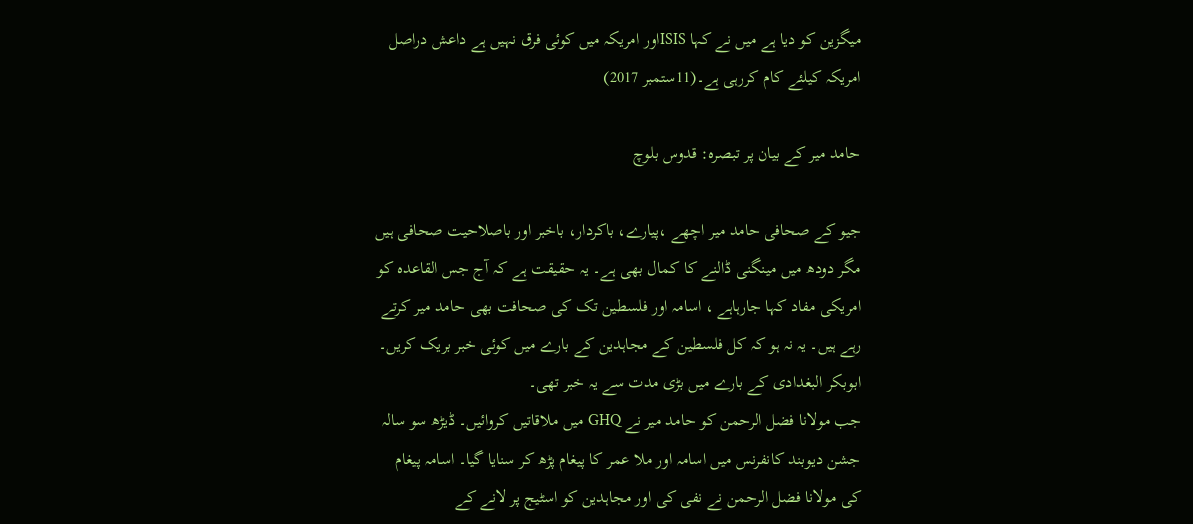میگزین کو دیا ہے میں نے کہا ISISاور امریکہ میں کوئی فرق نہیں ہے داعش دراصل امریکہ کیلئے کام کررہی ہے۔(11ستمبر 2017)

حامد میر کے بیان پر تبصرہ: قدوس بلوچ

جیو کے صحافی حامد میر اچھے ،پیارے، باکردار، باخبر اور باصلاحیت صحافی ہیں مگر دودھ میں مینگنی ڈالنے کا کمال بھی ہے۔ یہ حقیقت ہے کہ آج جس القاعدہ کو امریکی مفاد کہا جارہاہے ، اسامہ اور فلسطین تک کی صحافت بھی حامد میر کرتے رہے ہیں۔ یہ نہ ہو کہ کل فلسطین کے مجاہدین کے بارے میں کوئی خبر بریک کریں۔ ابوبکر البغدادی کے بارے میں بڑی مدت سے یہ خبر تھی۔
جب مولانا فضل الرحمن کو حامد میر نے GHQ میں ملاقاتیں کروائیں۔ ڈیڑھ سو سالہ جشن دیوبند کانفرنس میں اسامہ اور ملا عمر کا پیغام پڑھ کر سنایا گیا۔ اسامہ پیغام کی مولانا فضل الرحمن نے نفی کی اور مجاہدین کو اسٹیج پر لانے کے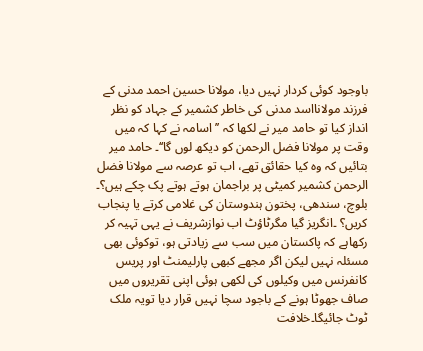باوجود کوئی کردار نہیں دیا، مولانا حسین احمد مدنی کے فرزند مولانااسد مدنی کی خاطر کشمیر کے جہاد کو نظر انداز کیا تو حامد میر نے لکھا کہ ’’ اسامہ نے کہا کہ میں وقت پر مولانا فضل الرحمن کو دیکھ لوں گا‘‘۔ حامد میر بتائیں کہ وہ کیا حقائق تھے، اب تو عرصہ سے مولانا فضل الرحمن کشمیر کمیٹی پر براجمان ہوتے ہوتے پک چکے ہیں؟۔
بلوچ، سندھی، پختون ہندوستان کی غلامی کرتے یا پنجاب کریں؟ ۔انگریز گیا مگرٹاؤٹ اب نوازشریف نے یہی تہیہ کر رکھاہے کہ پاکستان میں سب سے زیادتی ہو، توکوئی بھی مسئلہ نہیں لیکن اگر مجھے کبھی پارلیمنٹ اور پریس کانفرنس میں وکیلوں کی لکھی ہوئی اپنی تقریروں میں صاف جھوٹا ہونے کے باجود سچا نہیں قرار دیا تویہ ملک ٹوٹ جائیگا۔خلافت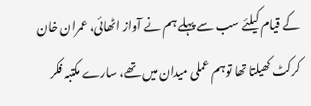کے قیام کیلئے سب سے پہلے ہم نے آواز اٹھائی، عمران خان کرکٹ کھیلتا تھا توہم عملی میدان میں تھے، سارے مکتبہ فکر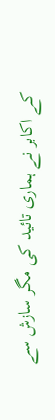کے اکابر نے ہماری تائید کی مگر سازش سے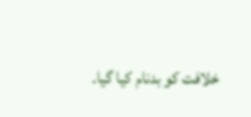خلافت کو بدنام کیا گیا۔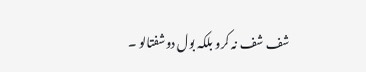شف شف نہ کرو بلکہ بول دوشفتالو ۔